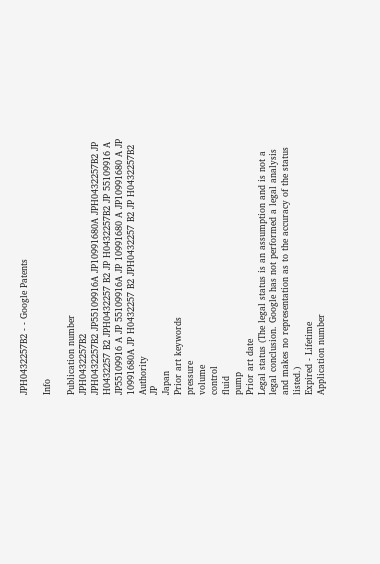JPH0432257B2 - - Google Patents

Info

Publication number
JPH0432257B2
JPH0432257B2 JP55109916A JP10991680A JPH0432257B2 JP H0432257 B2 JPH0432257 B2 JP H0432257B2 JP 55109916 A JP55109916 A JP 55109916A JP 10991680 A JP10991680 A JP 10991680A JP H0432257 B2 JPH0432257 B2 JP H0432257B2
Authority
JP
Japan
Prior art keywords
pressure
volume
control
fluid
pump
Prior art date
Legal status (The legal status is an assumption and is not a legal conclusion. Google has not performed a legal analysis and makes no representation as to the accuracy of the status listed.)
Expired - Lifetime
Application number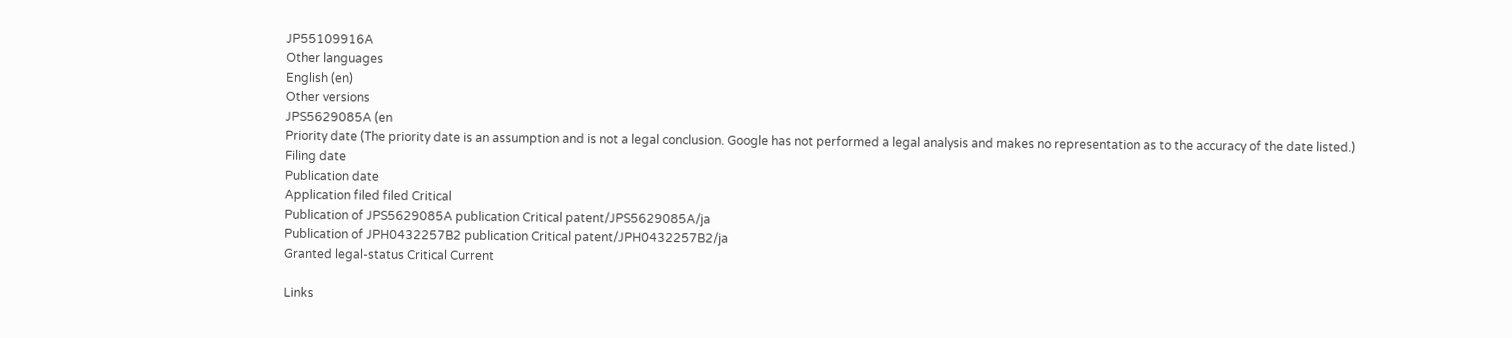JP55109916A
Other languages
English (en)
Other versions
JPS5629085A (en
Priority date (The priority date is an assumption and is not a legal conclusion. Google has not performed a legal analysis and makes no representation as to the accuracy of the date listed.)
Filing date
Publication date
Application filed filed Critical
Publication of JPS5629085A publication Critical patent/JPS5629085A/ja
Publication of JPH0432257B2 publication Critical patent/JPH0432257B2/ja
Granted legal-status Critical Current

Links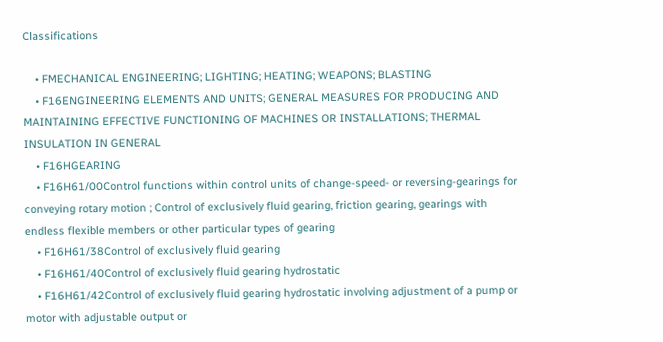Classifications

    • FMECHANICAL ENGINEERING; LIGHTING; HEATING; WEAPONS; BLASTING
    • F16ENGINEERING ELEMENTS AND UNITS; GENERAL MEASURES FOR PRODUCING AND MAINTAINING EFFECTIVE FUNCTIONING OF MACHINES OR INSTALLATIONS; THERMAL INSULATION IN GENERAL
    • F16HGEARING
    • F16H61/00Control functions within control units of change-speed- or reversing-gearings for conveying rotary motion ; Control of exclusively fluid gearing, friction gearing, gearings with endless flexible members or other particular types of gearing
    • F16H61/38Control of exclusively fluid gearing
    • F16H61/40Control of exclusively fluid gearing hydrostatic
    • F16H61/42Control of exclusively fluid gearing hydrostatic involving adjustment of a pump or motor with adjustable output or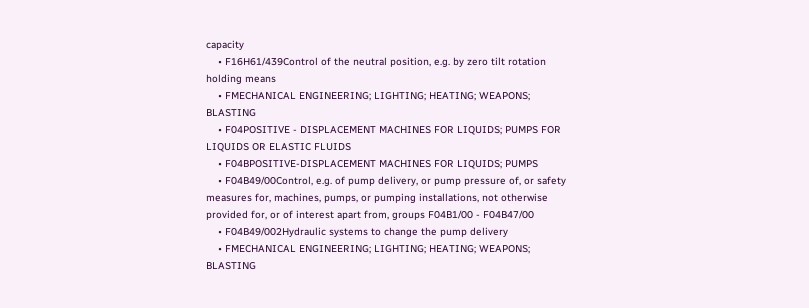capacity
    • F16H61/439Control of the neutral position, e.g. by zero tilt rotation holding means
    • FMECHANICAL ENGINEERING; LIGHTING; HEATING; WEAPONS; BLASTING
    • F04POSITIVE - DISPLACEMENT MACHINES FOR LIQUIDS; PUMPS FOR LIQUIDS OR ELASTIC FLUIDS
    • F04BPOSITIVE-DISPLACEMENT MACHINES FOR LIQUIDS; PUMPS
    • F04B49/00Control, e.g. of pump delivery, or pump pressure of, or safety measures for, machines, pumps, or pumping installations, not otherwise provided for, or of interest apart from, groups F04B1/00 - F04B47/00
    • F04B49/002Hydraulic systems to change the pump delivery
    • FMECHANICAL ENGINEERING; LIGHTING; HEATING; WEAPONS; BLASTING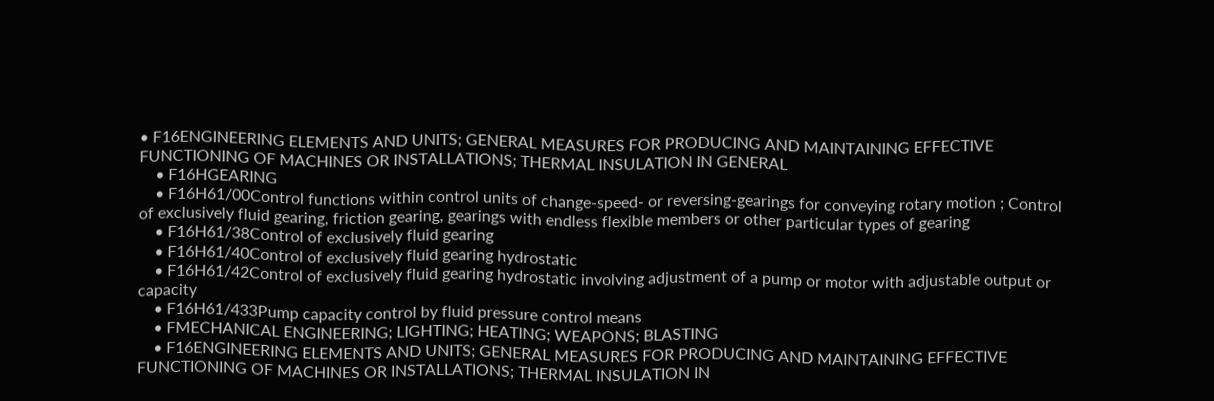• F16ENGINEERING ELEMENTS AND UNITS; GENERAL MEASURES FOR PRODUCING AND MAINTAINING EFFECTIVE FUNCTIONING OF MACHINES OR INSTALLATIONS; THERMAL INSULATION IN GENERAL
    • F16HGEARING
    • F16H61/00Control functions within control units of change-speed- or reversing-gearings for conveying rotary motion ; Control of exclusively fluid gearing, friction gearing, gearings with endless flexible members or other particular types of gearing
    • F16H61/38Control of exclusively fluid gearing
    • F16H61/40Control of exclusively fluid gearing hydrostatic
    • F16H61/42Control of exclusively fluid gearing hydrostatic involving adjustment of a pump or motor with adjustable output or capacity
    • F16H61/433Pump capacity control by fluid pressure control means
    • FMECHANICAL ENGINEERING; LIGHTING; HEATING; WEAPONS; BLASTING
    • F16ENGINEERING ELEMENTS AND UNITS; GENERAL MEASURES FOR PRODUCING AND MAINTAINING EFFECTIVE FUNCTIONING OF MACHINES OR INSTALLATIONS; THERMAL INSULATION IN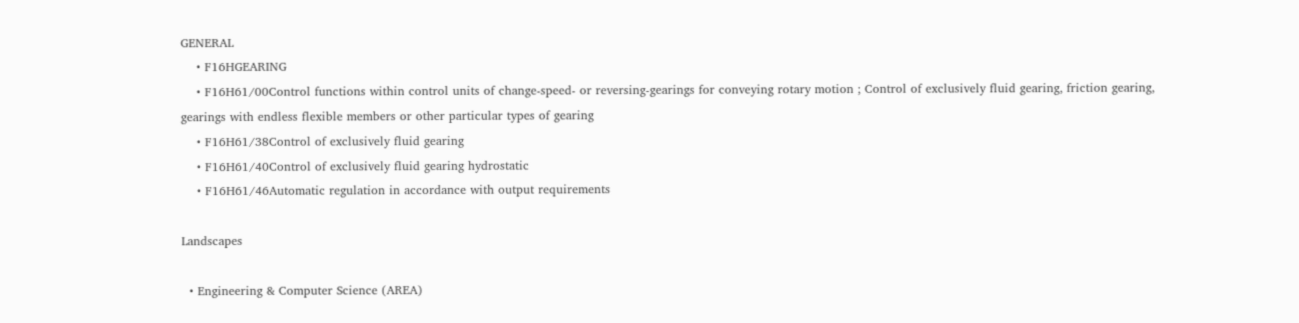GENERAL
    • F16HGEARING
    • F16H61/00Control functions within control units of change-speed- or reversing-gearings for conveying rotary motion ; Control of exclusively fluid gearing, friction gearing, gearings with endless flexible members or other particular types of gearing
    • F16H61/38Control of exclusively fluid gearing
    • F16H61/40Control of exclusively fluid gearing hydrostatic
    • F16H61/46Automatic regulation in accordance with output requirements

Landscapes

  • Engineering & Computer Science (AREA)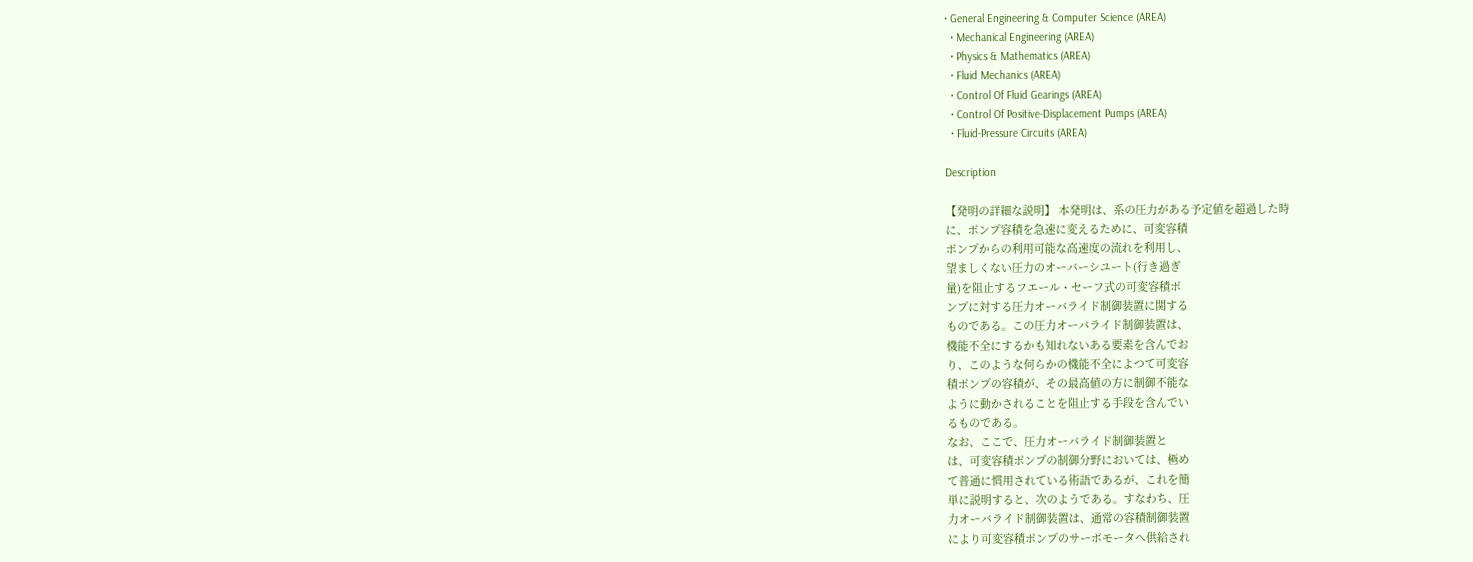• General Engineering & Computer Science (AREA)
  • Mechanical Engineering (AREA)
  • Physics & Mathematics (AREA)
  • Fluid Mechanics (AREA)
  • Control Of Fluid Gearings (AREA)
  • Control Of Positive-Displacement Pumps (AREA)
  • Fluid-Pressure Circuits (AREA)

Description

【発明の詳細な説明】 本発明は、系の圧力がある予定値を超過した時
に、ポンプ容積を急速に変えるために、可変容積
ポンプからの利用可能な高速度の流れを利用し、
望ましくない圧力のオーバーシユート(行き過ぎ
量)を阻止するフエール・セーフ式の可変容積ポ
ンプに対する圧力オーバライド制御装置に関する
ものである。この圧力オーバライド制御装置は、
機能不全にするかも知れないある要素を含んでお
り、このような何らかの機能不全によつて可変容
積ポンプの容積が、その最高値の方に制御不能な
ように動かされることを阻止する手段を含んでい
るものである。
なお、ここで、圧力オーバライド制御装置と
は、可変容積ポンプの制御分野においては、極め
て普通に慣用されている術語であるが、これを簡
単に説明すると、次のようである。すなわち、圧
力オーバライド制御装置は、通常の容積制御装置
により可変容積ポンプのサーボモータへ供給され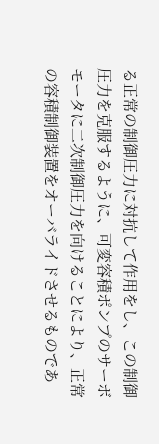る正常の制御圧力に対抗して作用をし、この制御
圧力を克服するように、可変容積ポンプのサーボ
モータに二次制御圧力を向けることにより、正常
の容積制御装置をオーバライドさせるものであ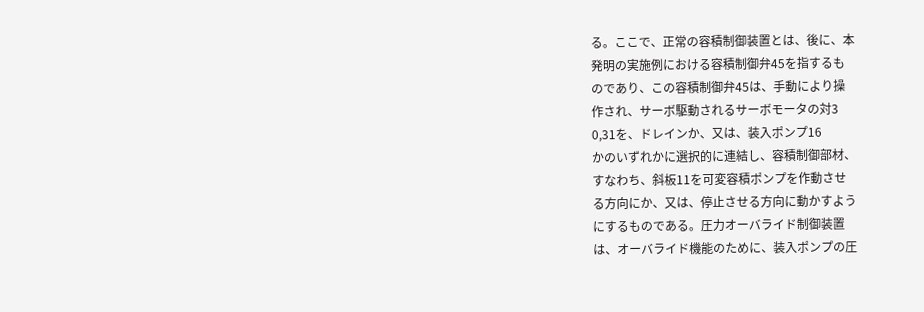る。ここで、正常の容積制御装置とは、後に、本
発明の実施例における容積制御弁45を指するも
のであり、この容積制御弁45は、手動により操
作され、サーボ駆動されるサーボモータの対3
0,31を、ドレインか、又は、装入ポンプ16
かのいずれかに選択的に連結し、容積制御部材、
すなわち、斜板11を可変容積ポンプを作動させ
る方向にか、又は、停止させる方向に動かすよう
にするものである。圧力オーバライド制御装置
は、オーバライド機能のために、装入ポンプの圧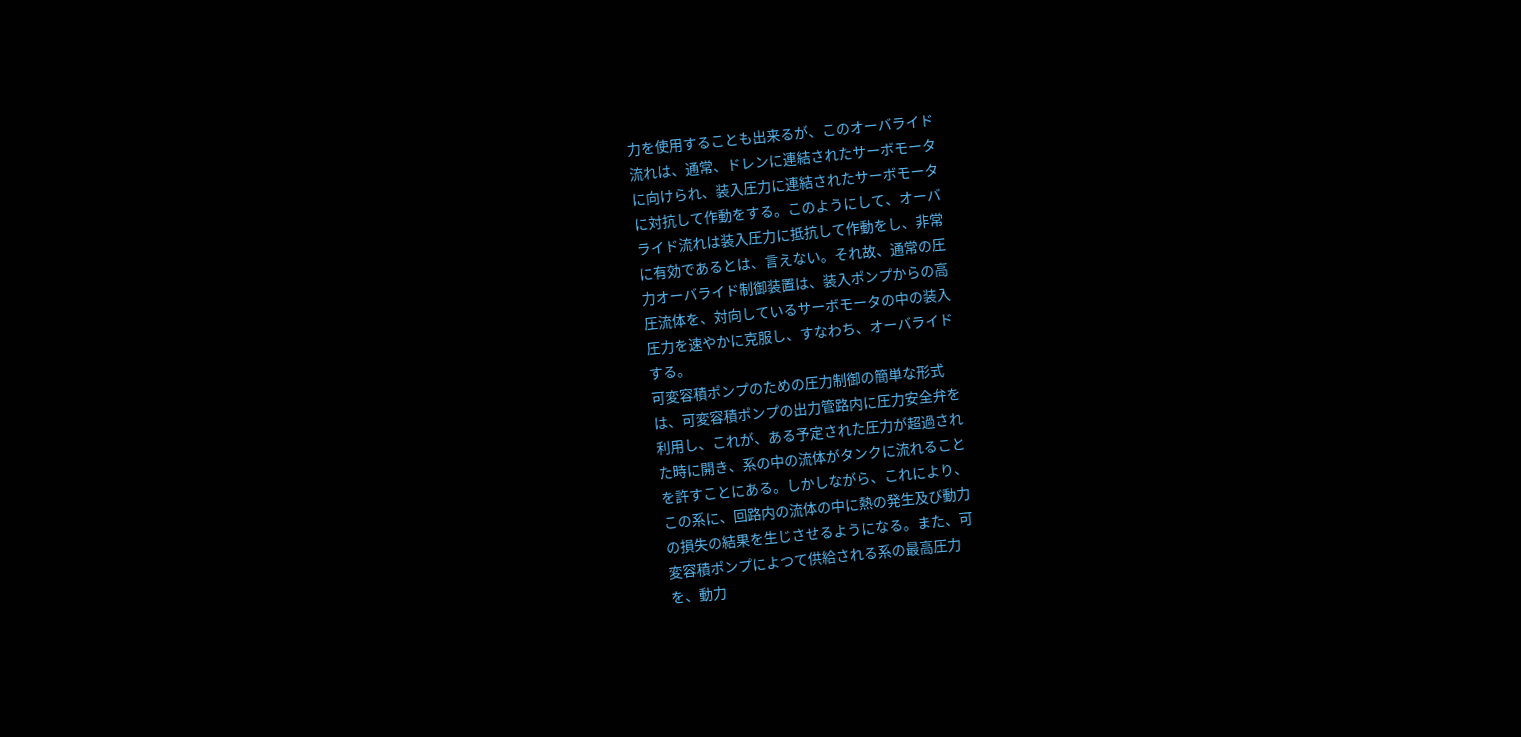力を使用することも出来るが、このオーバライド
流れは、通常、ドレンに連結されたサーボモータ
に向けられ、装入圧力に連結されたサーボモータ
に対抗して作動をする。このようにして、オーバ
ライド流れは装入圧力に抵抗して作動をし、非常
に有効であるとは、言えない。それ故、通常の圧
力オーバライド制御装置は、装入ポンプからの高
圧流体を、対向しているサーボモータの中の装入
圧力を速やかに克服し、すなわち、オーバライド
する。
可変容積ポンプのための圧力制御の簡単な形式
は、可変容積ポンプの出力管路内に圧力安全弁を
利用し、これが、ある予定された圧力が超過され
た時に開き、系の中の流体がタンクに流れること
を許すことにある。しかしながら、これにより、
この系に、回路内の流体の中に熱の発生及び動力
の損失の結果を生じさせるようになる。また、可
変容積ポンプによつて供給される系の最高圧力
を、動力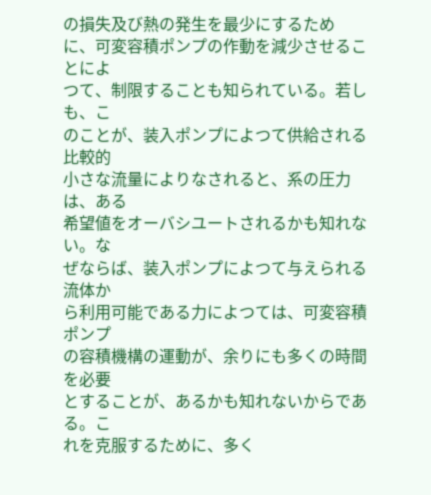の損失及び熱の発生を最少にするため
に、可変容積ポンプの作動を減少させることによ
つて、制限することも知られている。若しも、こ
のことが、装入ポンプによつて供給される比較的
小さな流量によりなされると、系の圧力は、ある
希望値をオーバシユートされるかも知れない。な
ぜならば、装入ポンプによつて与えられる流体か
ら利用可能である力によつては、可変容積ポンプ
の容積機構の運動が、余りにも多くの時間を必要
とすることが、あるかも知れないからである。こ
れを克服するために、多く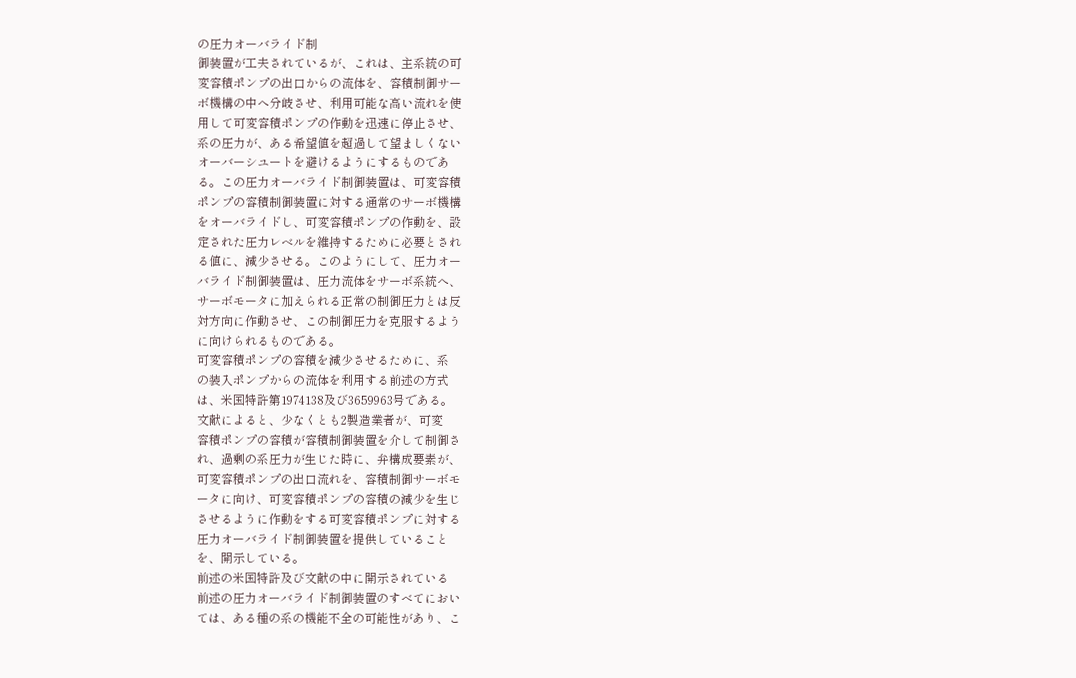の圧力オーバライド制
御装置が工夫されているが、これは、主系統の可
変容積ポンプの出口からの流体を、容積制御サー
ボ機構の中へ分岐させ、利用可能な高い流れを使
用して可変容積ポンプの作動を迅速に停止させ、
系の圧力が、ある希望値を超過して望ましくない
オーバーシユートを避けるようにするものであ
る。この圧力オーバライド制御装置は、可変容積
ポンプの容積制御装置に対する通常のサーボ機構
をオーバライドし、可変容積ポンプの作動を、設
定された圧力レベルを維持するために必要とされ
る値に、減少させる。このようにして、圧力オー
バライド制御装置は、圧力流体をサーボ系統へ、
サーボモータに加えられる正常の制御圧力とは反
対方向に作動させ、この制御圧力を克服するよう
に向けられるものである。
可変容積ポンプの容積を減少させるために、系
の装入ポンプからの流体を利用する前述の方式
は、米国特許第1974138及び3659963号である。
文献によると、少なくとも2製造業者が、可変
容積ポンプの容積が容積制御装置を介して制御さ
れ、過剰の系圧力が生じた時に、弁構成要素が、
可変容積ポンプの出口流れを、容積制御サーボモ
ータに向け、可変容積ポンプの容積の減少を生じ
させるように作動をする可変容積ポンプに対する
圧力オーバライド制御装置を提供していること
を、開示している。
前述の米国特許及び文献の中に開示されている
前述の圧力オーバライド制御装置のすべてにおい
ては、ある種の系の機能不全の可能性があり、こ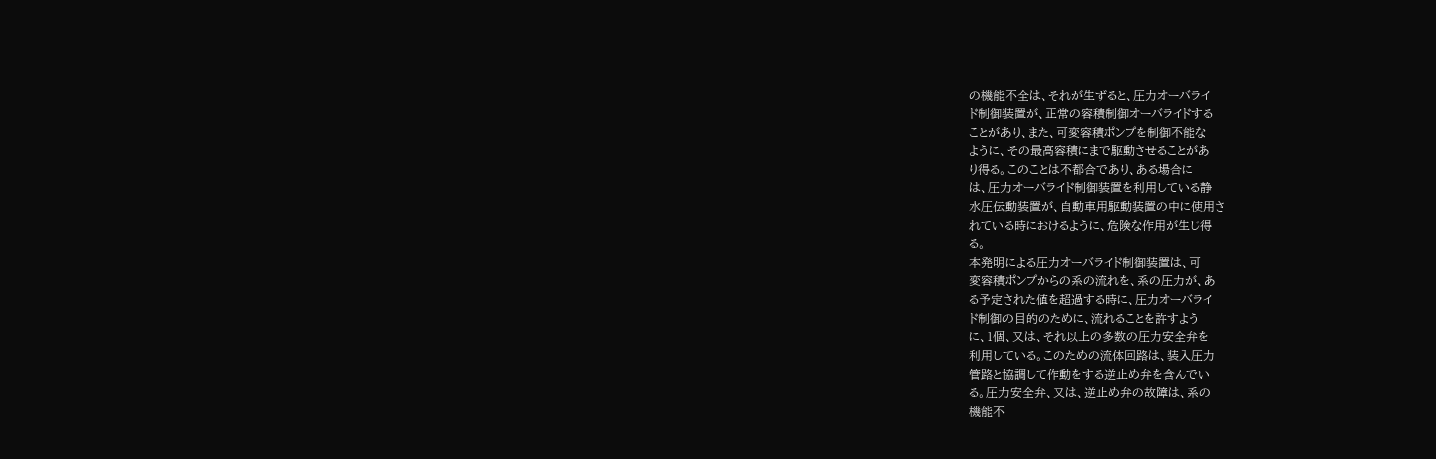の機能不全は、それが生ずると、圧力オーバライ
ド制御装置が、正常の容積制御オーバライドする
ことがあり、また、可変容積ポンプを制御不能な
ように、その最高容積にまで駆動させることがあ
り得る。このことは不都合であり、ある場合に
は、圧力オーバライド制御装置を利用している静
水圧伝動装置が、自動車用駆動装置の中に使用さ
れている時におけるように、危険な作用が生じ得
る。
本発明による圧力オーバライド制御装置は、可
変容積ポンプからの系の流れを、系の圧力が、あ
る予定された値を超過する時に、圧力オーバライ
ド制御の目的のために、流れることを許すよう
に、1個、又は、それ以上の多数の圧力安全弁を
利用している。このための流体回路は、装入圧力
管路と協調して作動をする逆止め弁を含んでい
る。圧力安全弁、又は、逆止め弁の故障は、系の
機能不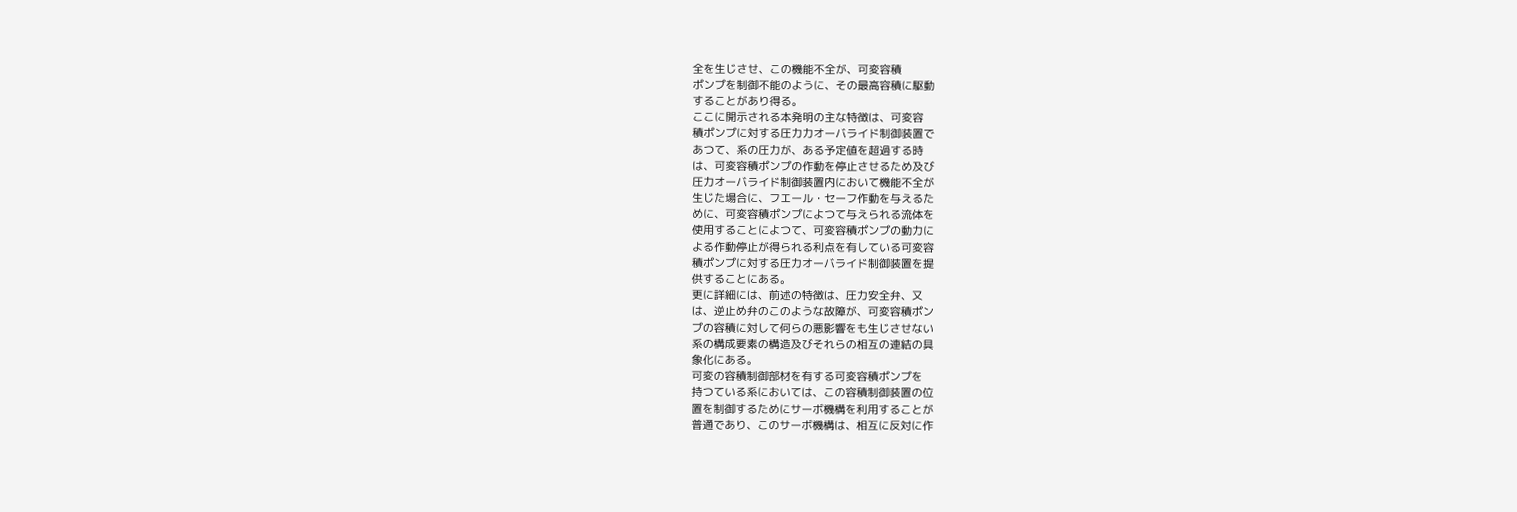全を生じさせ、この機能不全が、可変容積
ポンプを制御不能のように、その最高容積に駆動
することがあり得る。
ここに開示される本発明の主な特徴は、可変容
積ポンプに対する圧力力オーバライド制御装置で
あつて、系の圧力が、ある予定値を超過する時
は、可変容積ポンプの作動を停止させるため及び
圧力オーバライド制御装置内において機能不全が
生じた場合に、フエール・セーフ作動を与えるた
めに、可変容積ポンプによつて与えられる流体を
使用することによつて、可変容積ポンプの動力に
よる作動停止が得られる利点を有している可変容
積ポンプに対する圧力オーバライド制御装置を提
供することにある。
更に詳細には、前述の特徴は、圧力安全弁、又
は、逆止め弁のこのような故障が、可変容積ポン
プの容積に対して何らの悪影響をも生じさせない
系の構成要素の構造及びそれらの相互の連結の具
象化にある。
可変の容積制御部材を有する可変容積ポンプを
持つている系においては、この容積制御装置の位
置を制御するためにサーボ機構を利用することが
普通であり、このサーボ機構は、相互に反対に作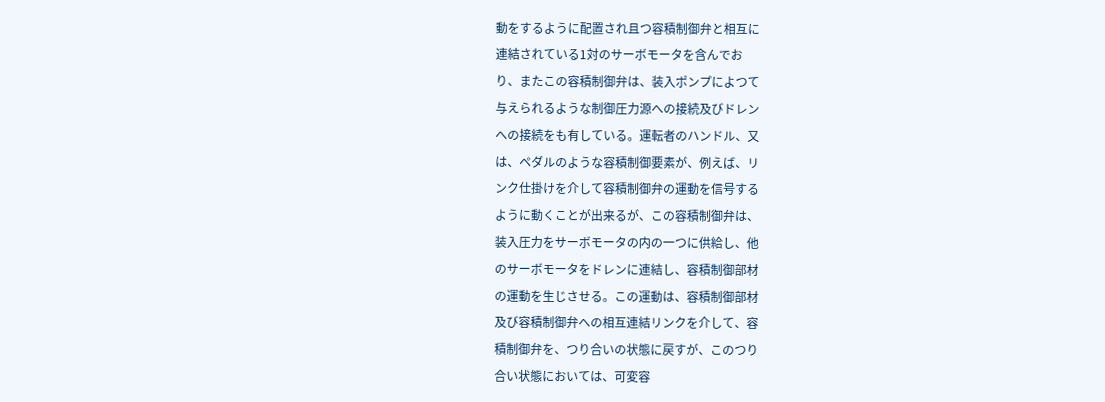動をするように配置され且つ容積制御弁と相互に
連結されている1対のサーボモータを含んでお
り、またこの容積制御弁は、装入ポンプによつて
与えられるような制御圧力源への接続及びドレン
への接続をも有している。運転者のハンドル、又
は、ペダルのような容積制御要素が、例えば、リ
ンク仕掛けを介して容積制御弁の運動を信号する
ように動くことが出来るが、この容積制御弁は、
装入圧力をサーボモータの内の一つに供給し、他
のサーボモータをドレンに連結し、容積制御部材
の運動を生じさせる。この運動は、容積制御部材
及び容積制御弁への相互連結リンクを介して、容
積制御弁を、つり合いの状態に戻すが、このつり
合い状態においては、可変容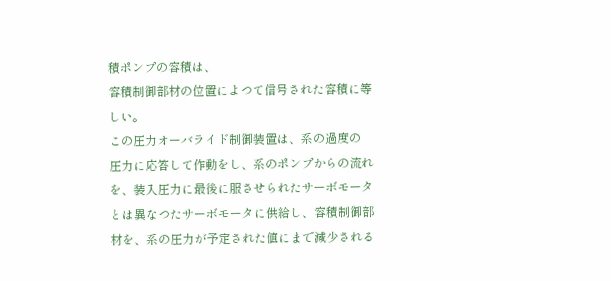積ポンプの容積は、
容積制御部材の位置によつて信号された容積に等
しい。
この圧力オーバライド制御装置は、系の過度の
圧力に応答して作動をし、系のポンプからの流れ
を、装入圧力に最後に服させられたサーボモータ
とは異なつたサーボモータに供給し、容積制御部
材を、系の圧力が予定された値にまで減少される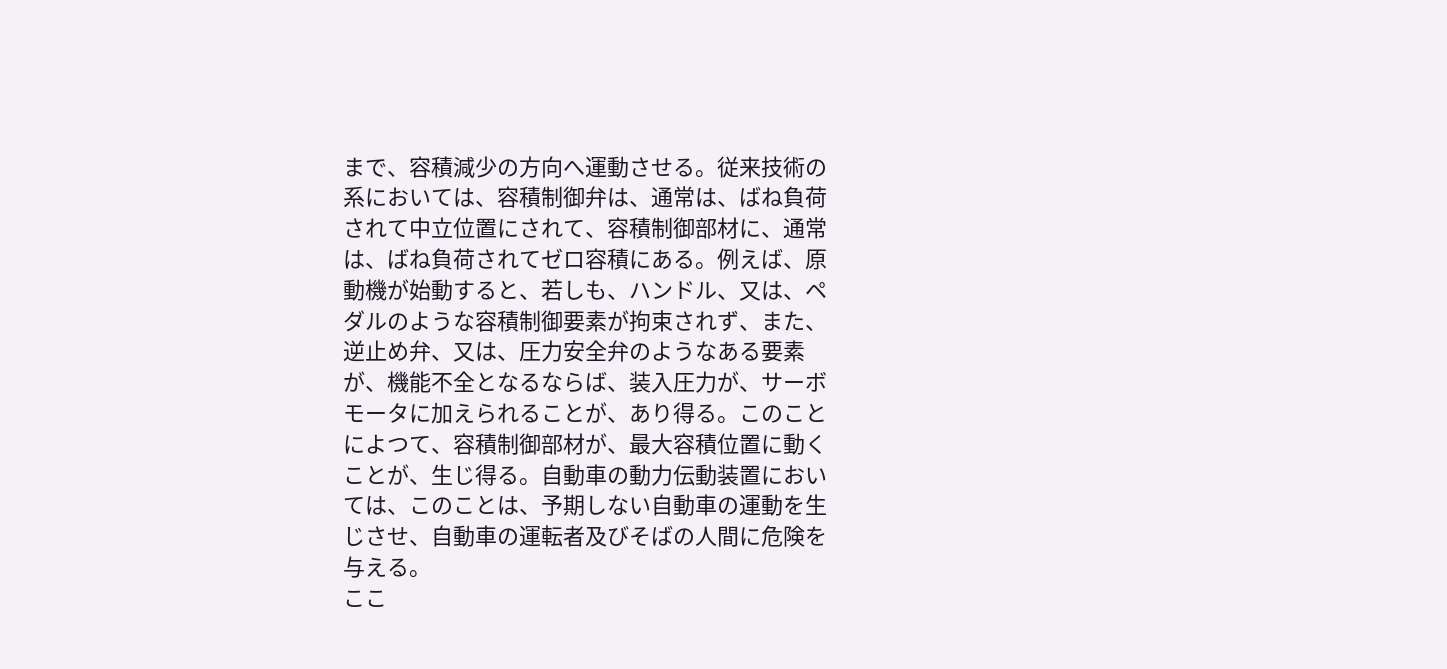まで、容積減少の方向へ運動させる。従来技術の
系においては、容積制御弁は、通常は、ばね負荷
されて中立位置にされて、容積制御部材に、通常
は、ばね負荷されてゼロ容積にある。例えば、原
動機が始動すると、若しも、ハンドル、又は、ペ
ダルのような容積制御要素が拘束されず、また、
逆止め弁、又は、圧力安全弁のようなある要素
が、機能不全となるならば、装入圧力が、サーボ
モータに加えられることが、あり得る。このこと
によつて、容積制御部材が、最大容積位置に動く
ことが、生じ得る。自動車の動力伝動装置におい
ては、このことは、予期しない自動車の運動を生
じさせ、自動車の運転者及びそばの人間に危険を
与える。
ここ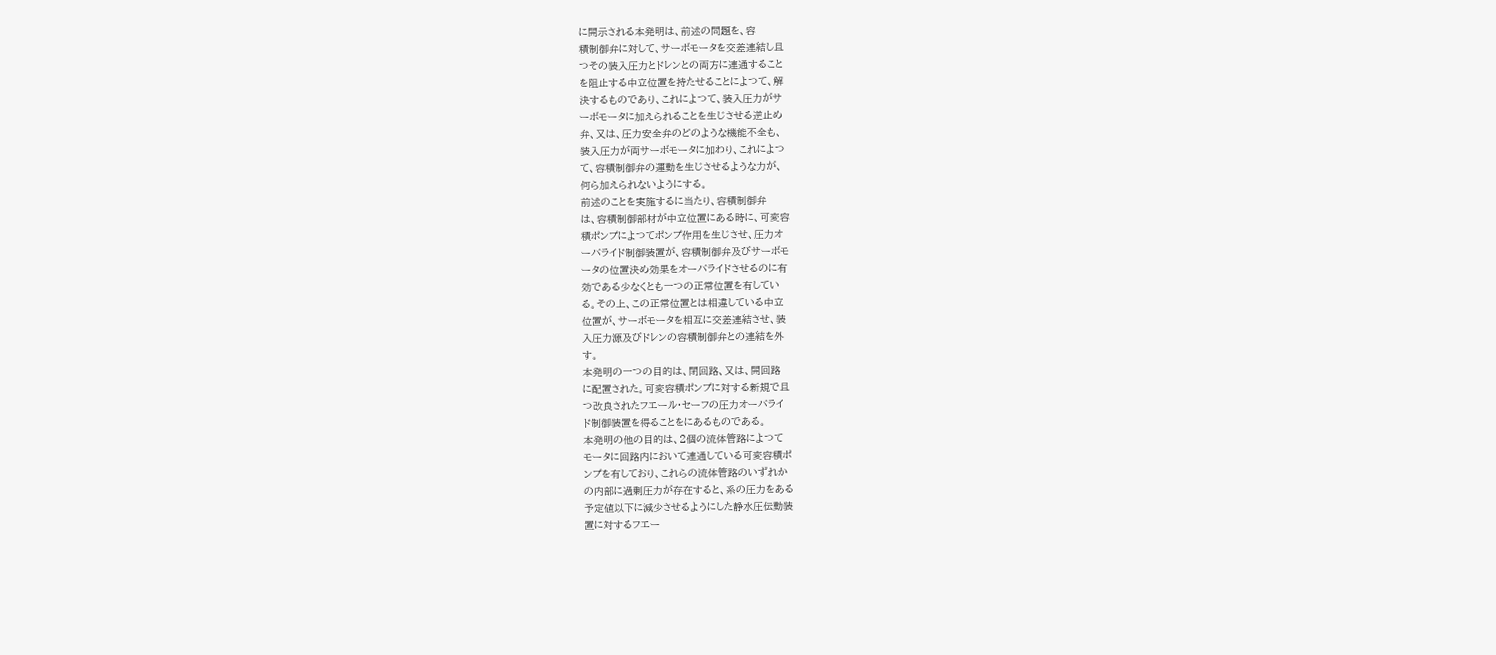に開示される本発明は、前述の問題を、容
積制御弁に対して、サーボモータを交差連結し且
つその装入圧力とドレンとの両方に連通すること
を阻止する中立位置を持たせることによつて、解
決するものであり、これによつて、装入圧力がサ
ーボモータに加えられることを生じさせる逆止め
弁、又は、圧力安全弁のどのような機能不全も、
装入圧力が両サーボモータに加わり、これによつ
て、容積制御弁の運動を生じさせるような力が、
何ら加えられないようにする。
前述のことを実施するに当たり、容積制御弁
は、容積制御部材が中立位置にある時に、可変容
積ポンプによつてポンプ作用を生じさせ、圧力オ
ーバライド制御装置が、容積制御弁及びサーボモ
ータの位置決め効果をオーバライドさせるのに有
効である少なくとも一つの正常位置を有してい
る。その上、この正常位置とは相違している中立
位置が、サーボモータを相互に交差連結させ、装
入圧力源及びドレンの容積制御弁との連結を外
す。
本発明の一つの目的は、閉回路、又は、開回路
に配置された。可変容積ポンプに対する新規で且
つ改良されたフエール・セーフの圧力オーバライ
ド制御装置を得ることをにあるものである。
本発明の他の目的は、2個の流体管路によつて
モータに回路内において連通している可変容積ポ
ンプを有しており、これらの流体管路のいずれか
の内部に過剰圧力が存在すると、系の圧力をある
予定値以下に減少させるようにした静水圧伝動装
置に対するフエー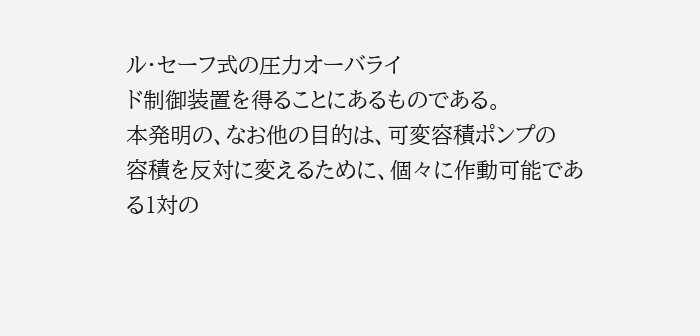ル・セーフ式の圧力オーバライ
ド制御装置を得ることにあるものである。
本発明の、なお他の目的は、可変容積ポンプの
容積を反対に変えるために、個々に作動可能であ
る1対の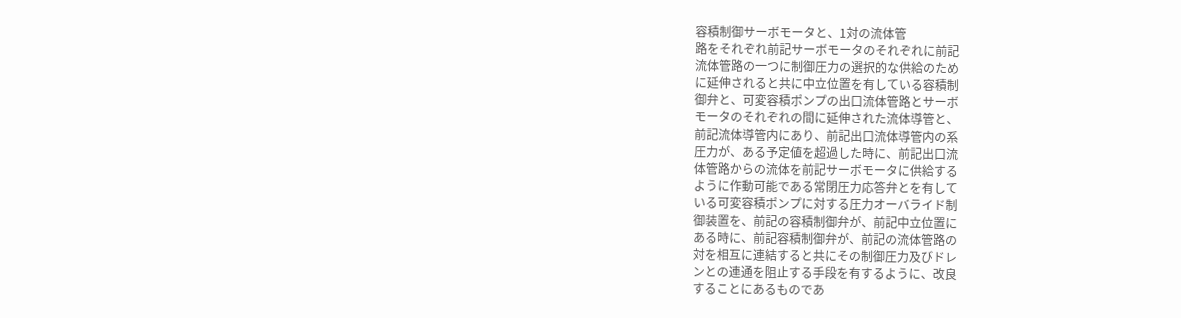容積制御サーボモータと、1対の流体管
路をそれぞれ前記サーボモータのそれぞれに前記
流体管路の一つに制御圧力の選択的な供給のため
に延伸されると共に中立位置を有している容積制
御弁と、可変容積ポンプの出口流体管路とサーボ
モータのそれぞれの間に延伸された流体導管と、
前記流体導管内にあり、前記出口流体導管内の系
圧力が、ある予定値を超過した時に、前記出口流
体管路からの流体を前記サーボモータに供給する
ように作動可能である常閉圧力応答弁とを有して
いる可変容積ポンプに対する圧力オーバライド制
御装置を、前記の容積制御弁が、前記中立位置に
ある時に、前記容積制御弁が、前記の流体管路の
対を相互に連結すると共にその制御圧力及びドレ
ンとの連通を阻止する手段を有するように、改良
することにあるものであ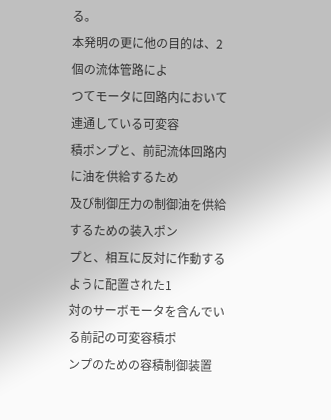る。
本発明の更に他の目的は、2個の流体管路によ
つてモータに回路内において連通している可変容
積ポンプと、前記流体回路内に油を供給するため
及び制御圧力の制御油を供給するための装入ポン
プと、相互に反対に作動するように配置された1
対のサーボモータを含んでいる前記の可変容積ポ
ンプのための容積制御装置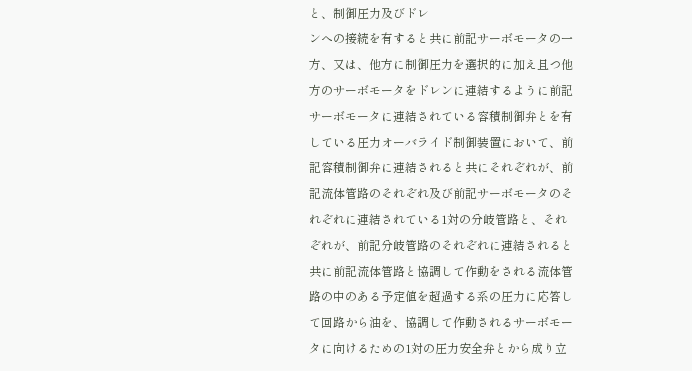と、制御圧力及びドレ
ンへの接続を有すると共に前記サーボモータの一
方、又は、他方に制御圧力を選択的に加え且つ他
方のサーボモータをドレンに連結するように前記
サーボモータに連結されている容積制御弁とを有
している圧力オーバライド制御装置において、前
記容積制御弁に連結されると共にそれぞれが、前
記流体管路のそれぞれ及び前記サーボモータのそ
れぞれに連結されている1対の分岐管路と、それ
ぞれが、前記分岐管路のそれぞれに連結されると
共に前記流体管路と協調して作動をされる流体管
路の中のある予定値を超過する系の圧力に応答し
て回路から油を、協調して作動されるサーボモー
タに向けるための1対の圧力安全弁とから成り立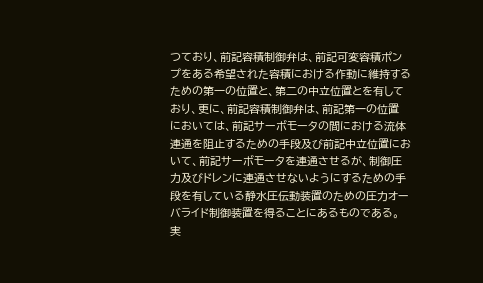つており、前記容積制御弁は、前記可変容積ポン
プをある希望された容積における作動に維持する
ための第一の位置と、第二の中立位置とを有して
おり、更に、前記容積制御弁は、前記第一の位置
においては、前記サーボモータの間における流体
連通を阻止するための手段及び前記中立位置にお
いて、前記サーボモータを連通させるが、制御圧
力及びドレンに連通させないようにするための手
段を有している静水圧伝動装置のための圧力オー
バライド制御装置を得ることにあるものである。
実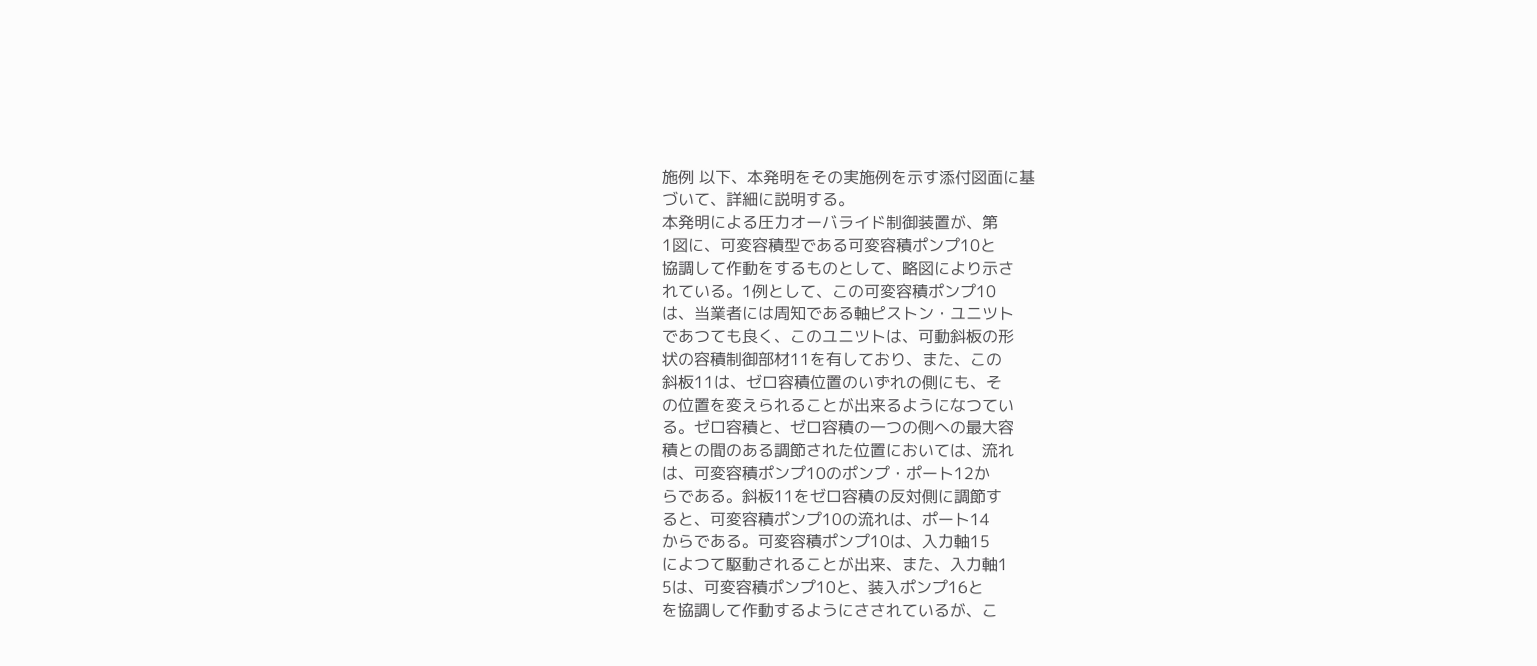施例 以下、本発明をその実施例を示す添付図面に基
づいて、詳細に説明する。
本発明による圧力オーバライド制御装置が、第
1図に、可変容積型である可変容積ポンプ10と
協調して作動をするものとして、略図により示さ
れている。1例として、この可変容積ポンプ10
は、当業者には周知である軸ピストン・ユニツト
であつても良く、このユニツトは、可動斜板の形
状の容積制御部材11を有しており、また、この
斜板11は、ゼロ容積位置のいずれの側にも、そ
の位置を変えられることが出来るようになつてい
る。ゼロ容積と、ゼロ容積の一つの側への最大容
積との間のある調節された位置においては、流れ
は、可変容積ポンプ10のポンプ・ポート12か
らである。斜板11をゼロ容積の反対側に調節す
ると、可変容積ポンプ10の流れは、ポート14
からである。可変容積ポンプ10は、入力軸15
によつて駆動されることが出来、また、入力軸1
5は、可変容積ポンプ10と、装入ポンプ16と
を協調して作動するようにさされているが、こ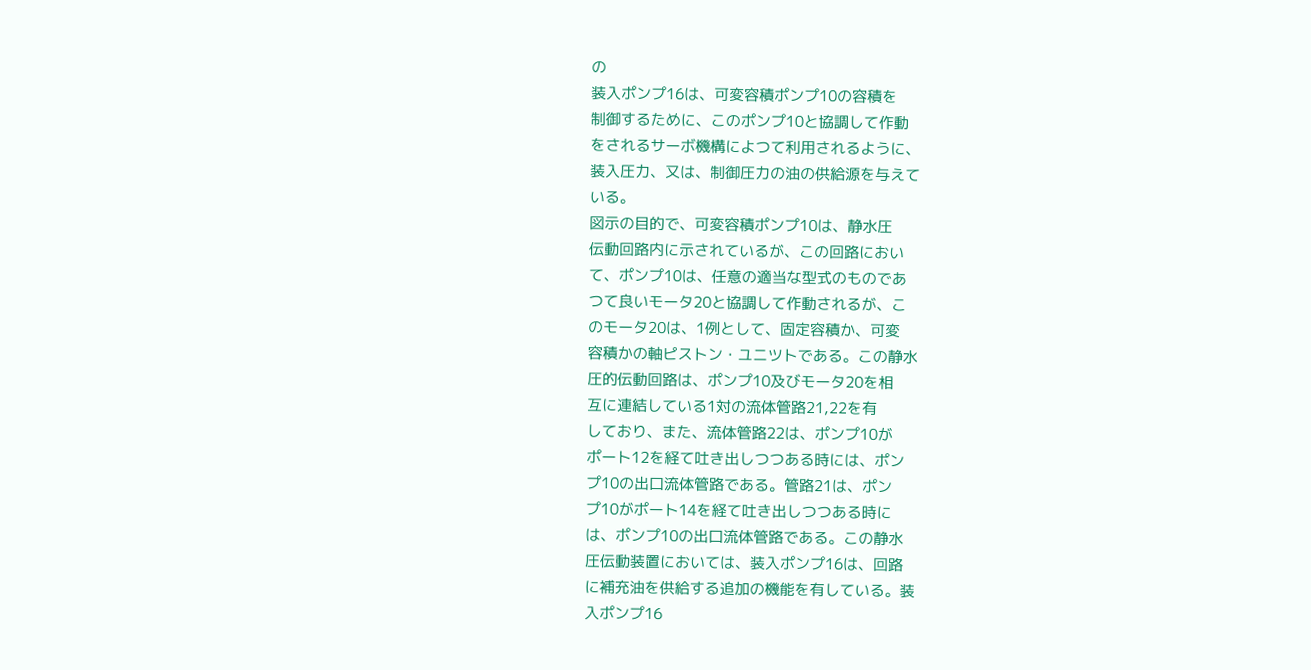の
装入ポンプ16は、可変容積ポンプ10の容積を
制御するために、このポンプ10と協調して作動
をされるサーボ機構によつて利用されるように、
装入圧力、又は、制御圧力の油の供給源を与えて
いる。
図示の目的で、可変容積ポンプ10は、静水圧
伝動回路内に示されているが、この回路におい
て、ポンプ10は、任意の適当な型式のものであ
つて良いモータ20と協調して作動されるが、こ
のモータ20は、1例として、固定容積か、可変
容積かの軸ピストン・ユニツトである。この静水
圧的伝動回路は、ポンプ10及びモータ20を相
互に連結している1対の流体管路21,22を有
しており、また、流体管路22は、ポンプ10が
ポート12を経て吐き出しつつある時には、ポン
プ10の出口流体管路である。管路21は、ポン
プ10がポート14を経て吐き出しつつある時に
は、ポンプ10の出口流体管路である。この静水
圧伝動装置においては、装入ポンプ16は、回路
に補充油を供給する追加の機能を有している。装
入ポンプ16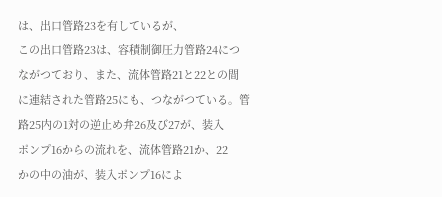は、出口管路23を有しているが、
この出口管路23は、容積制御圧力管路24につ
ながつており、また、流体管路21と22との間
に連結された管路25にも、つながつている。管
路25内の1対の逆止め弁26及び27が、装入
ポンプ16からの流れを、流体管路21か、22
かの中の油が、装入ポンプ16によ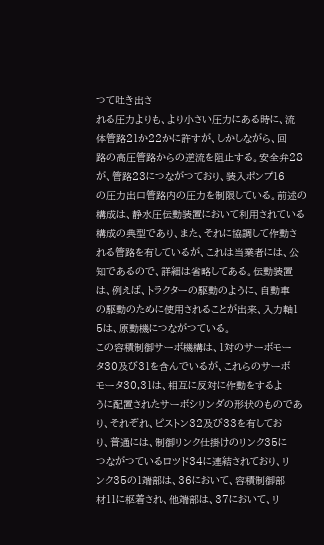つて吐き出さ
れる圧力よりも、より小さい圧力にある時に、流
体管路21か22かに許すが、しかしながら、回
路の高圧管路からの逆流を阻止する。安全弁28
が、管路23につながつており、装入ポンプ16
の圧力出口管路内の圧力を制限している。前述の
構成は、静水圧伝動装置において利用されている
構成の典型であり、また、それに協調して作動さ
れる管路を有しているが、これは当業者には、公
知であるので、詳細は省略してある。伝動装置
は、例えば、トラクターの駆動のように、自動車
の駆動のために使用されることが出来、入力軸1
5は、原動機につながつている。
この容積制御サーボ機構は、1対のサーボモー
タ30及び31を含んでいるが、これらのサーボ
モータ30,31は、相互に反対に作動をするよ
うに配置されたサーボシリンダの形状のものであ
り、それぞれ、ピストン32及び33を有してお
り、普通には、制御リンク仕掛けのリンク35に
つながつているロツド34に連結されており、リ
ンク35の1端部は、36において、容積制御部
材11に枢着され、他端部は、37において、リ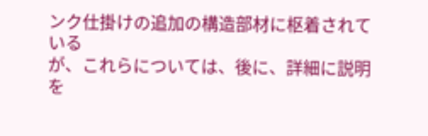ンク仕掛けの追加の構造部材に枢着されている
が、これらについては、後に、詳細に説明を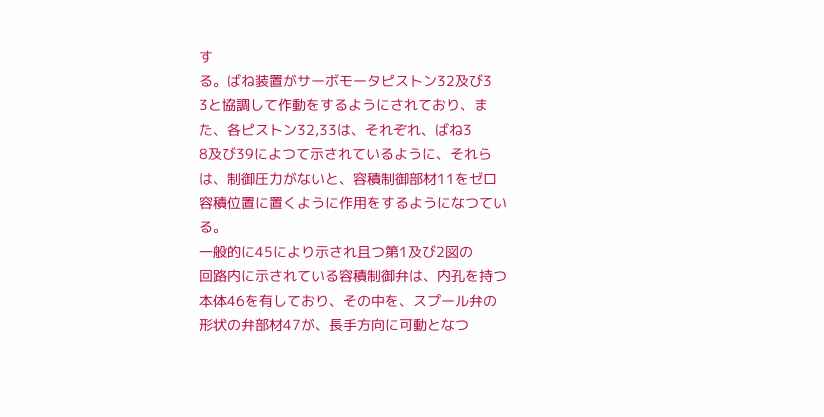す
る。ばね装置がサーボモータピストン32及び3
3と協調して作動をするようにされており、ま
た、各ピストン32,33は、それぞれ、ばね3
8及び39によつて示されているように、それら
は、制御圧力がないと、容積制御部材11をゼロ
容積位置に置くように作用をするようになつてい
る。
一般的に45により示され且つ第1及び2図の
回路内に示されている容積制御弁は、内孔を持つ
本体46を有しており、その中を、スプール弁の
形状の弁部材47が、長手方向に可動となつ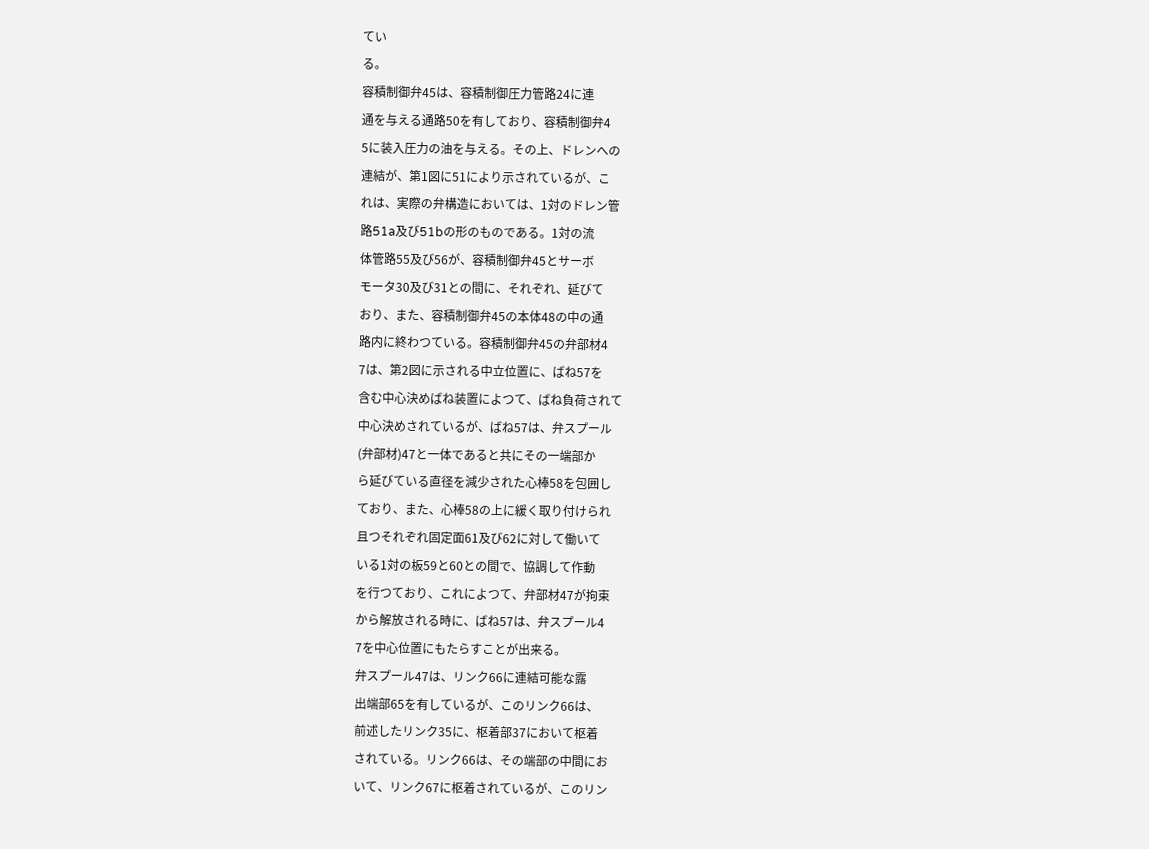てい
る。
容積制御弁45は、容積制御圧力管路24に連
通を与える通路50を有しており、容積制御弁4
5に装入圧力の油を与える。その上、ドレンへの
連結が、第1図に51により示されているが、こ
れは、実際の弁構造においては、1対のドレン管
路51a及び51bの形のものである。1対の流
体管路55及び56が、容積制御弁45とサーボ
モータ30及び31との間に、それぞれ、延びて
おり、また、容積制御弁45の本体48の中の通
路内に終わつている。容積制御弁45の弁部材4
7は、第2図に示される中立位置に、ばね57を
含む中心決めばね装置によつて、ばね負荷されて
中心決めされているが、ばね57は、弁スプール
(弁部材)47と一体であると共にその一端部か
ら延びている直径を減少された心棒58を包囲し
ており、また、心棒58の上に緩く取り付けられ
且つそれぞれ固定面61及び62に対して働いて
いる1対の板59と60との間で、協調して作動
を行つており、これによつて、弁部材47が拘束
から解放される時に、ばね57は、弁スプール4
7を中心位置にもたらすことが出来る。
弁スプール47は、リンク66に連結可能な露
出端部65を有しているが、このリンク66は、
前述したリンク35に、枢着部37において枢着
されている。リンク66は、その端部の中間にお
いて、リンク67に枢着されているが、このリン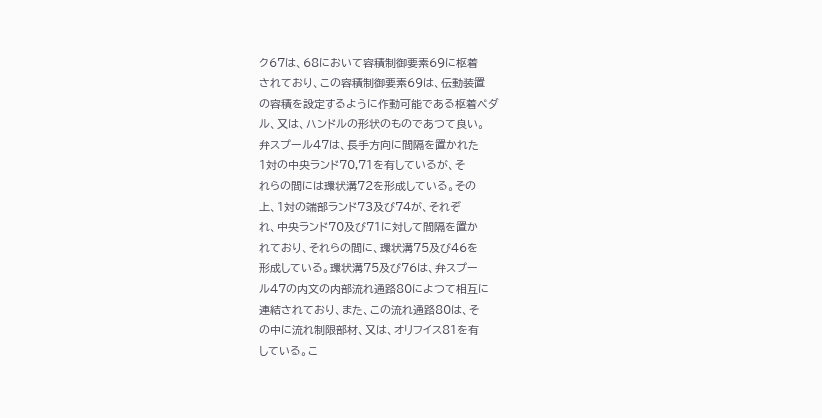ク67は、68において容積制御要素69に枢着
されており、この容積制御要素69は、伝動装置
の容積を設定するように作動可能である枢着ペダ
ル、又は、ハンドルの形状のものであつて良い。
弁スプール47は、長手方向に間隔を置かれた
1対の中央ランド70,71を有しているが、そ
れらの間には環状溝72を形成している。その
上、1対の端部ランド73及び74が、それぞ
れ、中央ランド70及び71に対して間隔を置か
れており、それらの間に、環状溝75及び46を
形成している。環状溝75及び76は、弁スプー
ル47の内文の内部流れ通路80によつて相互に
連結されており、また、この流れ通路80は、そ
の中に流れ制限部材、又は、オリフイス81を有
している。こ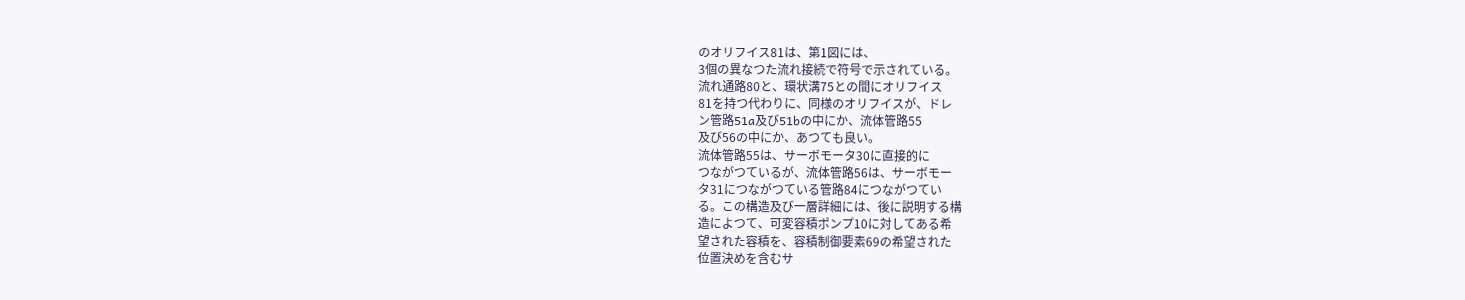のオリフイス81は、第1図には、
3個の異なつた流れ接続で符号で示されている。
流れ通路80と、環状溝75との間にオリフイス
81を持つ代わりに、同様のオリフイスが、ドレ
ン管路51a及び51bの中にか、流体管路55
及び56の中にか、あつても良い。
流体管路55は、サーボモータ30に直接的に
つながつているが、流体管路56は、サーボモー
タ31につながつている管路84につながつてい
る。この構造及び一層詳細には、後に説明する構
造によつて、可変容積ポンプ10に対してある希
望された容積を、容積制御要素69の希望された
位置決めを含むサ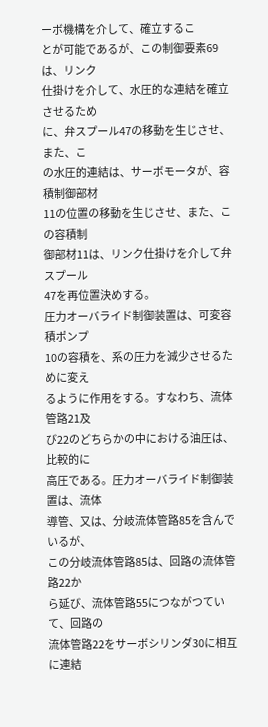ーボ機構を介して、確立するこ
とが可能であるが、この制御要素69は、リンク
仕掛けを介して、水圧的な連結を確立させるため
に、弁スプール47の移動を生じさせ、また、こ
の水圧的連結は、サーボモータが、容積制御部材
11の位置の移動を生じさせ、また、この容積制
御部材11は、リンク仕掛けを介して弁スプール
47を再位置決めする。
圧力オーバライド制御装置は、可変容積ポンプ
10の容積を、系の圧力を減少させるために変え
るように作用をする。すなわち、流体管路21及
び22のどちらかの中における油圧は、比較的に
高圧である。圧力オーバライド制御装置は、流体
導管、又は、分岐流体管路85を含んでいるが、
この分岐流体管路85は、回路の流体管路22か
ら延び、流体管路55につながつていて、回路の
流体管路22をサーボシリンダ30に相互に連結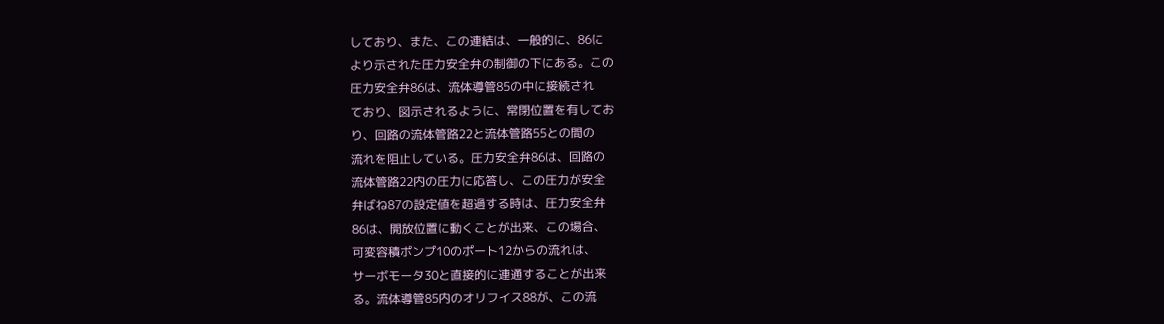しており、また、この連結は、一般的に、86に
より示された圧力安全弁の制御の下にある。この
圧力安全弁86は、流体導管85の中に接続され
ており、図示されるように、常閉位置を有してお
り、回路の流体管路22と流体管路55との間の
流れを阻止している。圧力安全弁86は、回路の
流体管路22内の圧力に応答し、この圧力が安全
弁ばね87の設定値を超過する時は、圧力安全弁
86は、開放位置に動くことが出来、この場合、
可変容積ポンプ10のポート12からの流れは、
サーボモータ30と直接的に連通することが出来
る。流体導管85内のオリフイス88が、この流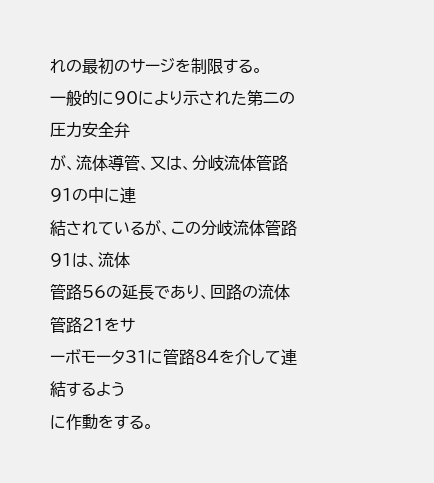れの最初のサージを制限する。
一般的に90により示された第二の圧力安全弁
が、流体導管、又は、分岐流体管路91の中に連
結されているが、この分岐流体管路91は、流体
管路56の延長であり、回路の流体管路21をサ
ーボモータ31に管路84を介して連結するよう
に作動をする。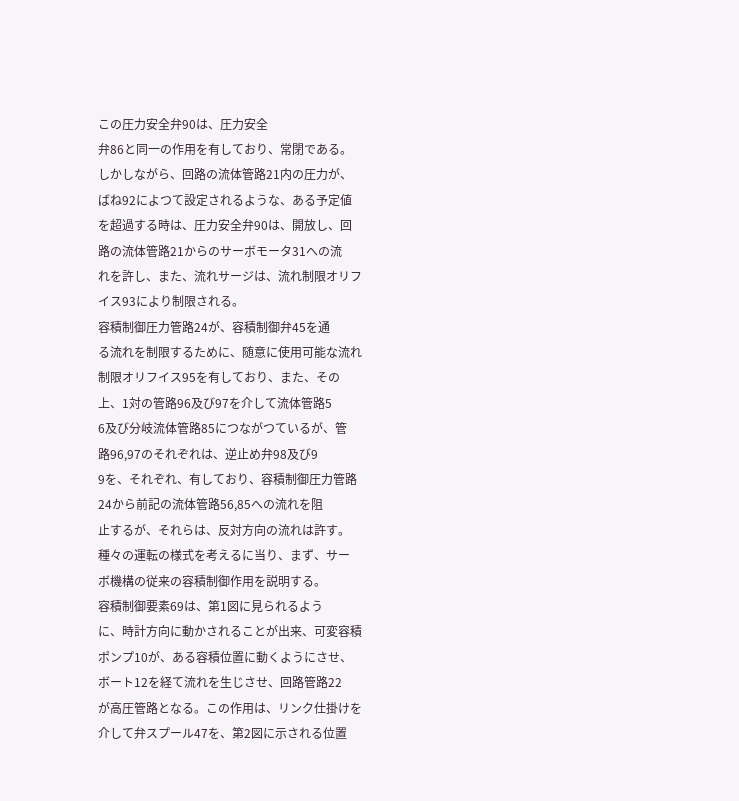この圧力安全弁90は、圧力安全
弁86と同一の作用を有しており、常閉である。
しかしながら、回路の流体管路21内の圧力が、
ばね92によつて設定されるような、ある予定値
を超過する時は、圧力安全弁90は、開放し、回
路の流体管路21からのサーボモータ31への流
れを許し、また、流れサージは、流れ制限オリフ
イス93により制限される。
容積制御圧力管路24が、容積制御弁45を通
る流れを制限するために、随意に使用可能な流れ
制限オリフイス95を有しており、また、その
上、1対の管路96及び97を介して流体管路5
6及び分岐流体管路85につながつているが、管
路96,97のそれぞれは、逆止め弁98及び9
9を、それぞれ、有しており、容積制御圧力管路
24から前記の流体管路56,85への流れを阻
止するが、それらは、反対方向の流れは許す。
種々の運転の様式を考えるに当り、まず、サー
ボ機構の従来の容積制御作用を説明する。
容積制御要素69は、第1図に見られるよう
に、時計方向に動かされることが出来、可変容積
ポンプ10が、ある容積位置に動くようにさせ、
ボート12を経て流れを生じさせ、回路管路22
が高圧管路となる。この作用は、リンク仕掛けを
介して弁スプール47を、第2図に示される位置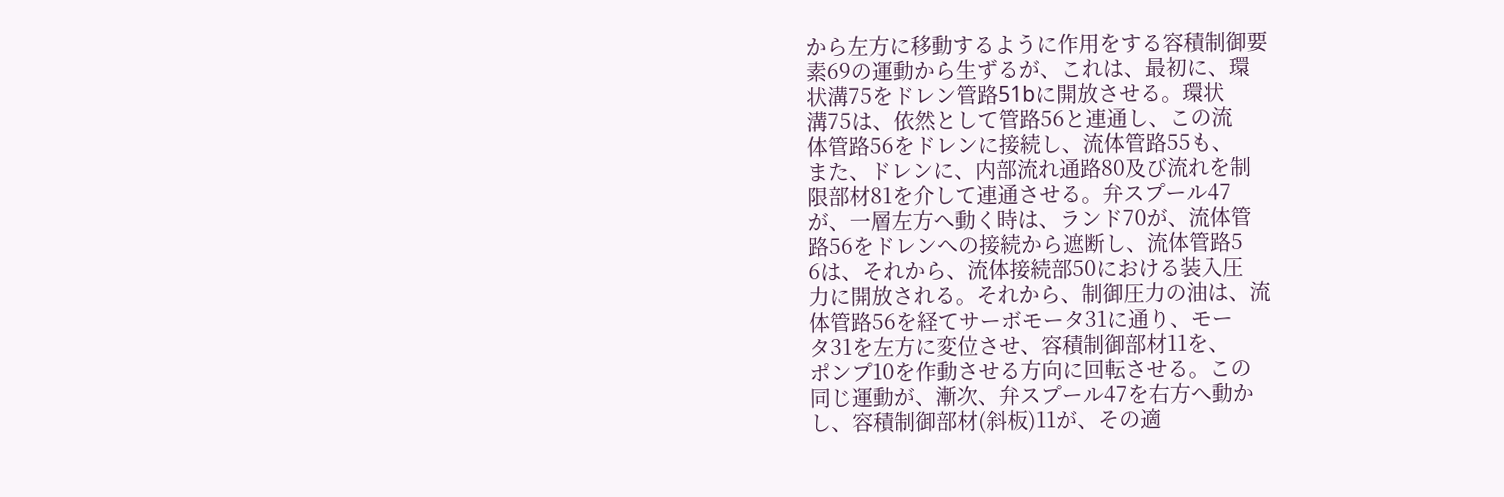から左方に移動するように作用をする容積制御要
素69の運動から生ずるが、これは、最初に、環
状溝75をドレン管路51bに開放させる。環状
溝75は、依然として管路56と連通し、この流
体管路56をドレンに接続し、流体管路55も、
また、ドレンに、内部流れ通路80及び流れを制
限部材81を介して連通させる。弁スプール47
が、一層左方へ動く時は、ランド70が、流体管
路56をドレンへの接続から遮断し、流体管路5
6は、それから、流体接続部50における装入圧
力に開放される。それから、制御圧力の油は、流
体管路56を経てサーボモータ31に通り、モー
タ31を左方に変位させ、容積制御部材11を、
ポンプ10を作動させる方向に回転させる。この
同じ運動が、漸次、弁スプール47を右方へ動か
し、容積制御部材(斜板)11が、その適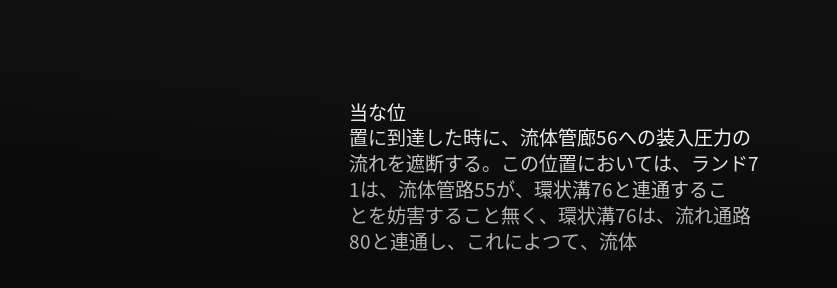当な位
置に到達した時に、流体管廊56への装入圧力の
流れを遮断する。この位置においては、ランド7
1は、流体管路55が、環状溝76と連通するこ
とを妨害すること無く、環状溝76は、流れ通路
80と連通し、これによつて、流体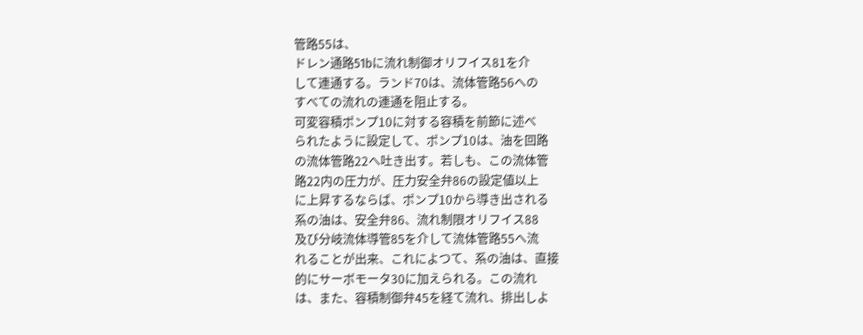管路55は、
ドレン通路51bに流れ制御オリフイス81を介
して連通する。ランド70は、流体管路56への
すべての流れの連通を阻止する。
可変容積ポンプ10に対する容積を前節に述べ
られたように設定して、ポンプ10は、油を回路
の流体管路22へ吐き出す。若しも、この流体管
路22内の圧力が、圧力安全弁86の設定値以上
に上昇するならば、ポンプ10から導き出される
系の油は、安全弁86、流れ制限オリフイス88
及び分岐流体導管85を介して流体管路55へ流
れることが出来、これによつて、系の油は、直接
的にサーボモータ30に加えられる。この流れ
は、また、容積制御弁45を経て流れ、排出しよ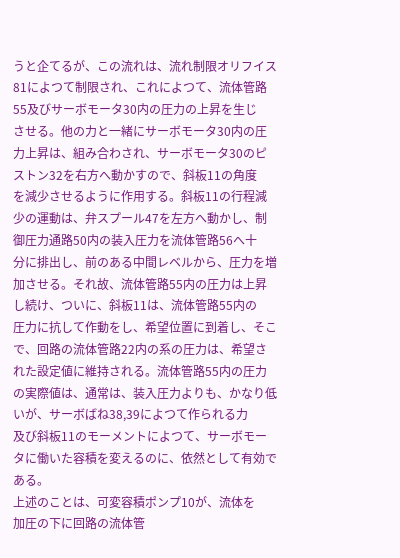うと企てるが、この流れは、流れ制限オリフイス
81によつて制限され、これによつて、流体管路
55及びサーボモータ30内の圧力の上昇を生じ
させる。他の力と一緒にサーボモータ30内の圧
力上昇は、組み合わされ、サーボモータ30のピ
ストン32を右方へ動かすので、斜板11の角度
を減少させるように作用する。斜板11の行程減
少の運動は、弁スプール47を左方へ動かし、制
御圧力通路50内の装入圧力を流体管路56へ十
分に排出し、前のある中間レベルから、圧力を増
加させる。それ故、流体管路55内の圧力は上昇
し続け、ついに、斜板11は、流体管路55内の
圧力に抗して作動をし、希望位置に到着し、そこ
で、回路の流体管路22内の系の圧力は、希望さ
れた設定値に維持される。流体管路55内の圧力
の実際値は、通常は、装入圧力よりも、かなり低
いが、サーボばね38,39によつて作られる力
及び斜板11のモーメントによつて、サーボモー
タに働いた容積を変えるのに、依然として有効で
ある。
上述のことは、可変容積ポンプ10が、流体を
加圧の下に回路の流体管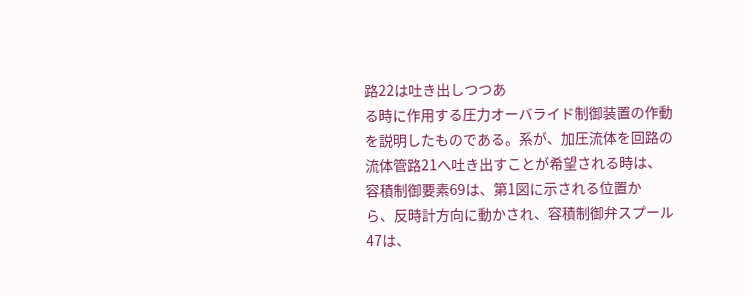路22は吐き出しつつあ
る時に作用する圧力オーバライド制御装置の作動
を説明したものである。系が、加圧流体を回路の
流体管路21へ吐き出すことが希望される時は、
容積制御要素69は、第1図に示される位置か
ら、反時計方向に動かされ、容積制御弁スプール
47は、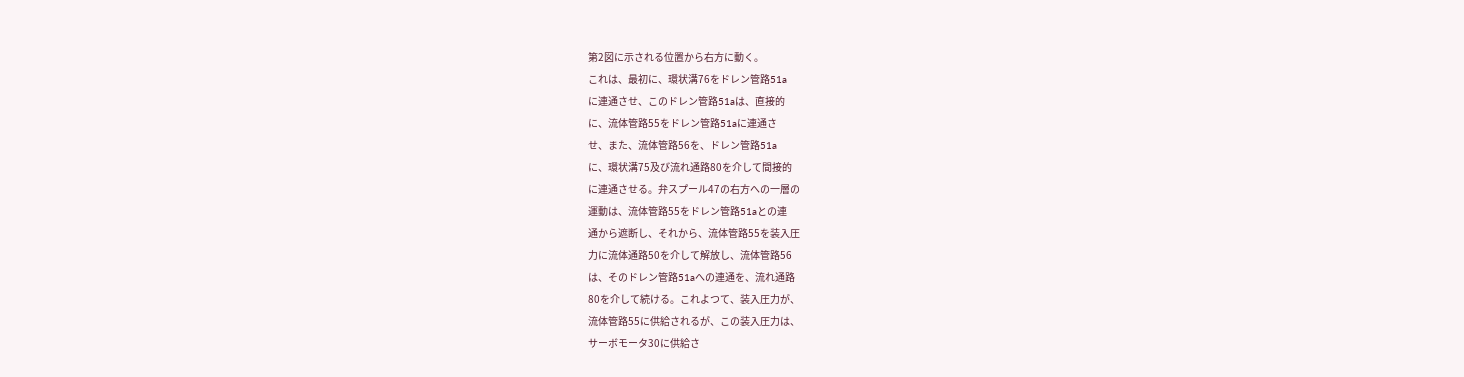第2図に示される位置から右方に動く。
これは、最初に、環状溝76をドレン管路51a
に連通させ、このドレン管路51aは、直接的
に、流体管路55をドレン管路51aに連通さ
せ、また、流体管路56を、ドレン管路51a
に、環状溝75及び流れ通路80を介して間接的
に連通させる。弁スプール47の右方への一層の
運動は、流体管路55をドレン管路51aとの連
通から遮断し、それから、流体管路55を装入圧
力に流体通路50を介して解放し、流体管路56
は、そのドレン管路51aへの連通を、流れ通路
80を介して続ける。これよつて、装入圧力が、
流体管路55に供給されるが、この装入圧力は、
サーボモータ30に供給さ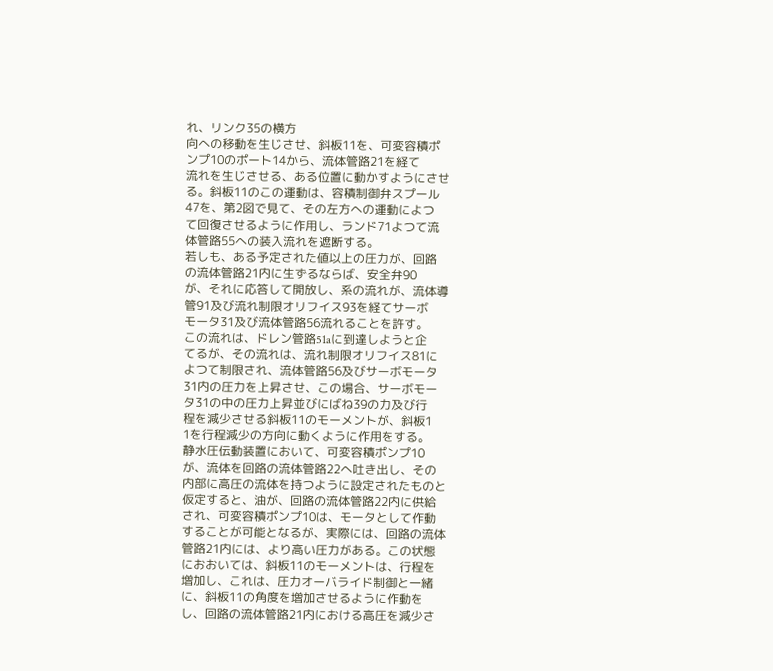れ、リンク35の横方
向への移動を生じさせ、斜板11を、可変容積ポ
ンプ10のポート14から、流体管路21を経て
流れを生じさせる、ある位置に動かすようにさせ
る。斜板11のこの運動は、容積制御弁スプール
47を、第2図で見て、その左方への運動によつ
て回復させるように作用し、ランド71よつて流
体管路55への装入流れを遮断する。
若しも、ある予定された値以上の圧力が、回路
の流体管路21内に生ずるならば、安全弁90
が、それに応答して開放し、系の流れが、流体導
管91及び流れ制限オリフイス93を経てサーボ
モータ31及び流体管路56流れることを許す。
この流れは、ドレン管路51aに到達しようと企
てるが、その流れは、流れ制限オリフイス81に
よつて制限され、流体管路56及びサーボモータ
31内の圧力を上昇させ、この場合、サーボモー
タ31の中の圧力上昇並びにばね39の力及び行
程を減少させる斜板11のモーメントが、斜板1
1を行程減少の方向に動くように作用をする。
静水圧伝動装置において、可変容積ポンプ10
が、流体を回路の流体管路22へ吐き出し、その
内部に高圧の流体を持つように設定されたものと
仮定すると、油が、回路の流体管路22内に供給
され、可変容積ポンプ10は、モータとして作動
することが可能となるが、実際には、回路の流体
管路21内には、より高い圧力がある。この状態
におおいては、斜板11のモーメントは、行程を
増加し、これは、圧力オーバライド制御と一緒
に、斜板11の角度を増加させるように作動を
し、回路の流体管路21内における高圧を減少さ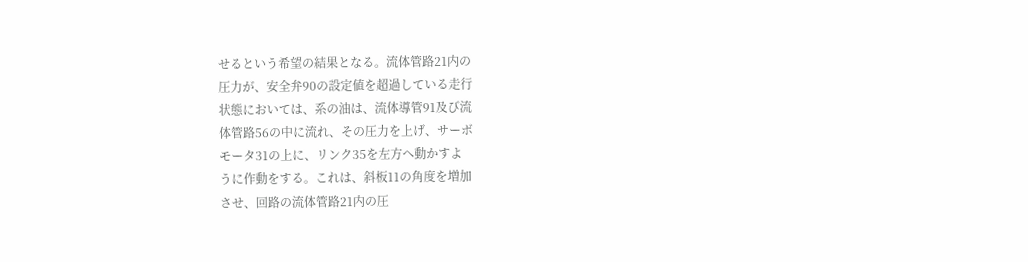せるという希望の結果となる。流体管路21内の
圧力が、安全弁90の設定値を超過している走行
状態においては、系の油は、流体導管91及び流
体管路56の中に流れ、その圧力を上げ、サーボ
モータ31の上に、リンク35を左方へ動かすよ
うに作動をする。これは、斜板11の角度を増加
させ、回路の流体管路21内の圧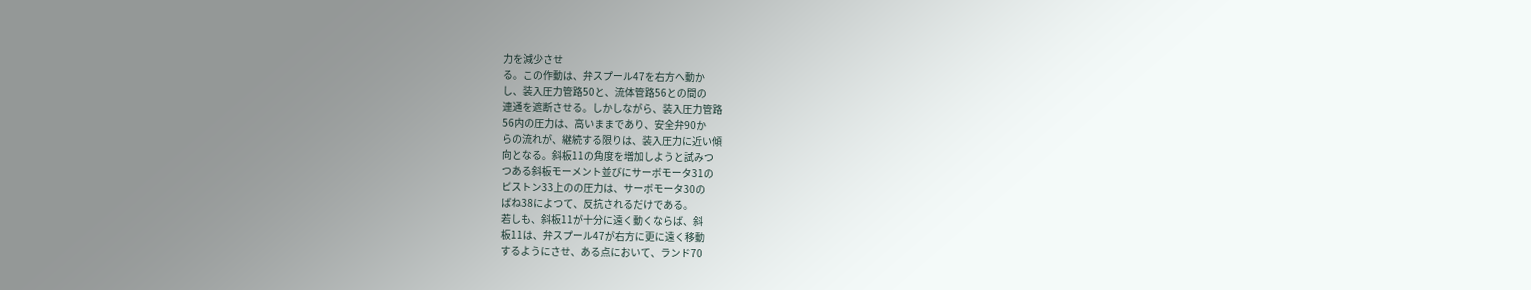力を減少させ
る。この作動は、弁スプール47を右方へ動か
し、装入圧力管路50と、流体管路56との間の
連通を遮断させる。しかしながら、装入圧力管路
56内の圧力は、高いままであり、安全弁90か
らの流れが、継続する限りは、装入圧力に近い傾
向となる。斜板11の角度を増加しようと試みつ
つある斜板モーメント並びにサーボモータ31の
ピストン33上のの圧力は、サーボモータ30の
ばね38によつて、反抗されるだけである。
若しも、斜板11が十分に遠く動くならば、斜
板11は、弁スプール47が右方に更に遠く移動
するようにさせ、ある点において、ランド70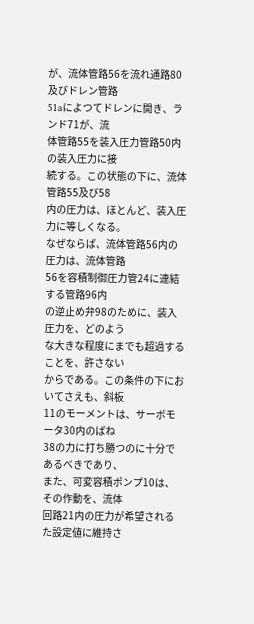が、流体管路56を流れ通路80及びドレン管路
51aによつてドレンに開き、ランド71が、流
体管路55を装入圧力管路50内の装入圧力に接
続する。この状態の下に、流体管路55及び58
内の圧力は、ほとんど、装入圧力に等しくなる。
なぜならば、流体管路56内の圧力は、流体管路
56を容積制御圧力管24に連結する管路96内
の逆止め弁98のために、装入圧力を、どのよう
な大きな程度にまでも超過することを、許さない
からである。この条件の下においてさえも、斜板
11のモーメントは、サーボモータ30内のばね
38の力に打ち勝つのに十分であるべきであり、
また、可変容積ポンプ10は、その作動を、流体
回路21内の圧力が希望されるた設定値に維持さ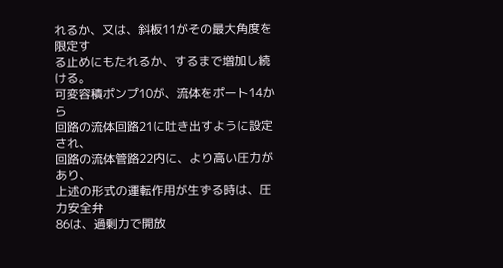れるか、又は、斜板11がその最大角度を限定す
る止めにもたれるか、するまで増加し続ける。
可変容積ポンプ10が、流体をポート14から
回路の流体回路21に吐き出すように設定され、
回路の流体管路22内に、より高い圧力があり、
上述の形式の運転作用が生ずる時は、圧力安全弁
86は、過剰力で開放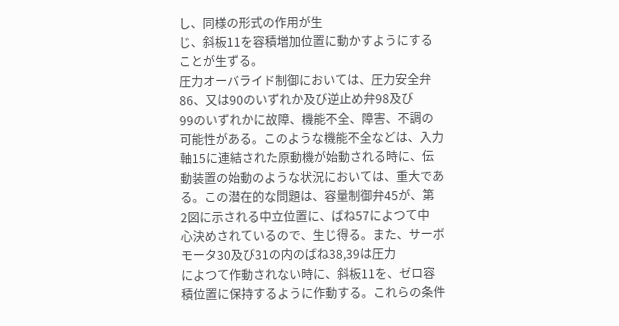し、同様の形式の作用が生
じ、斜板11を容積増加位置に動かすようにする
ことが生ずる。
圧力オーバライド制御においては、圧力安全弁
86、又は90のいずれか及び逆止め弁98及び
99のいずれかに故障、機能不全、障害、不調の
可能性がある。このような機能不全などは、入力
軸15に連結された原動機が始動される時に、伝
動装置の始動のような状況においては、重大であ
る。この潜在的な問題は、容量制御弁45が、第
2図に示される中立位置に、ばね57によつて中
心決めされているので、生じ得る。また、サーボ
モータ30及び31の内のばね38,39は圧力
によつて作動されない時に、斜板11を、ゼロ容
積位置に保持するように作動する。これらの条件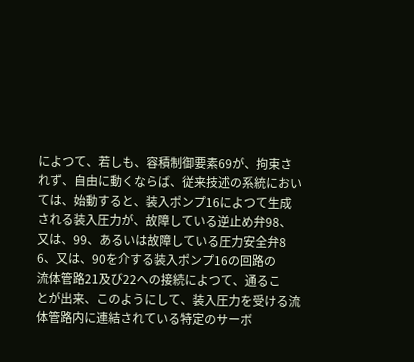によつて、若しも、容積制御要素69が、拘束さ
れず、自由に動くならば、従来技述の系統におい
ては、始動すると、装入ポンプ16によつて生成
される装入圧力が、故障している逆止め弁98、
又は、99、あるいは故障している圧力安全弁8
6、又は、90を介する装入ポンプ16の回路の
流体管路21及び22への接続によつて、通るこ
とが出来、このようにして、装入圧力を受ける流
体管路内に連結されている特定のサーボ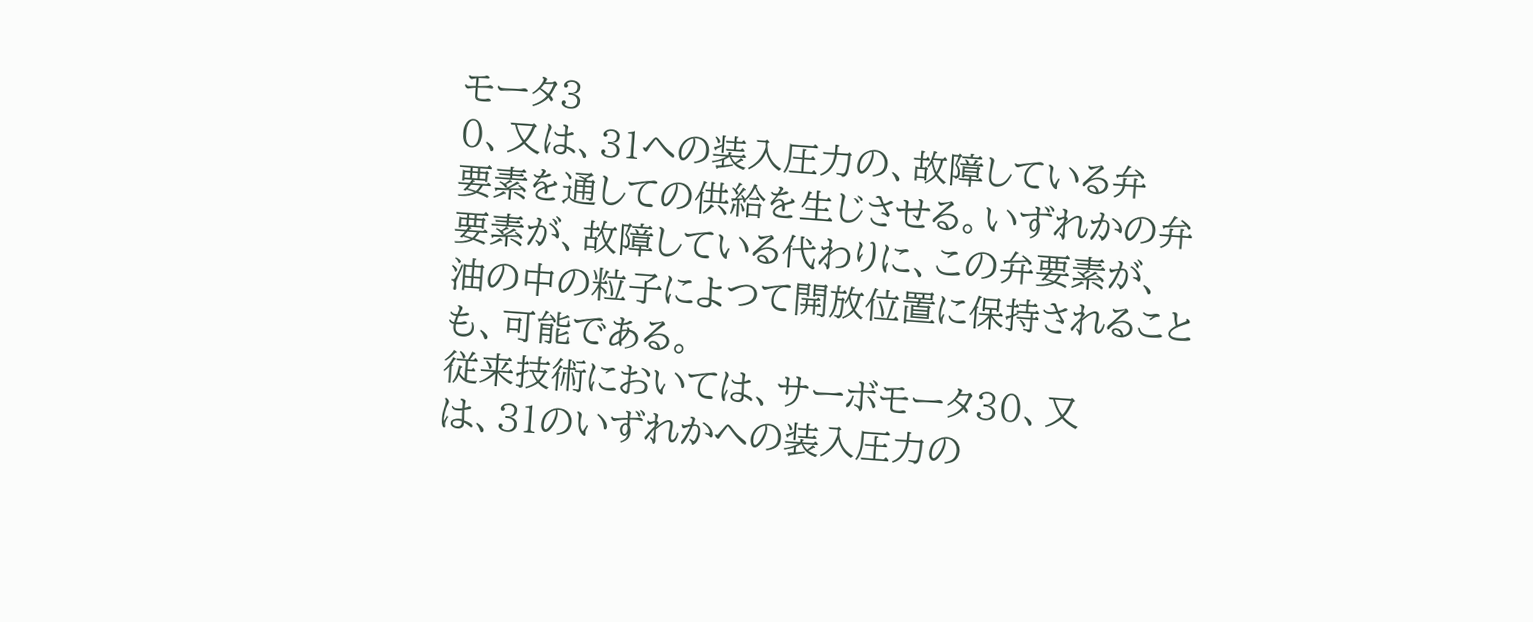モータ3
0、又は、31への装入圧力の、故障している弁
要素を通しての供給を生じさせる。いずれかの弁
要素が、故障している代わりに、この弁要素が、
油の中の粒子によつて開放位置に保持されること
も、可能である。
従来技術においては、サーボモータ30、又
は、31のいずれかへの装入圧力の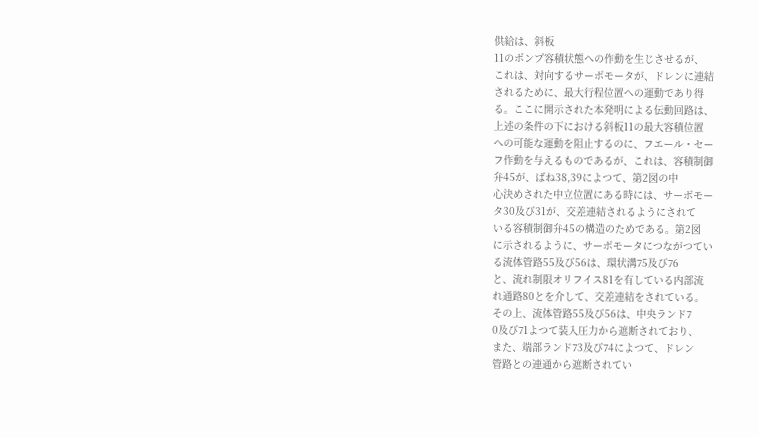供給は、斜板
11のポンプ容積状態への作動を生じさせるが、
これは、対向するサーボモータが、ドレンに連結
されるために、最大行程位置への運動であり得
る。ここに開示された本発明による伝動回路は、
上述の条件の下における斜板11の最大容積位置
への可能な運動を阻止するのに、フエール・セー
フ作動を与えるものであるが、これは、容積制御
弁45が、ばね38,39によつて、第2図の中
心決めされた中立位置にある時には、サーボモー
タ30及び31が、交差連結されるようにされて
いる容積制御弁45の構造のためである。第2図
に示されるように、サーボモータにつながつてい
る流体管路55及び56は、環状溝75及び76
と、流れ制限オリフイス81を有している内部流
れ通路80とを介して、交差連結をされている。
その上、流体管路55及び56は、中央ランド7
0及び71よつて装入圧力から遮断されており、
また、端部ランド73及び74によつて、ドレン
管路との連通から遮断されてい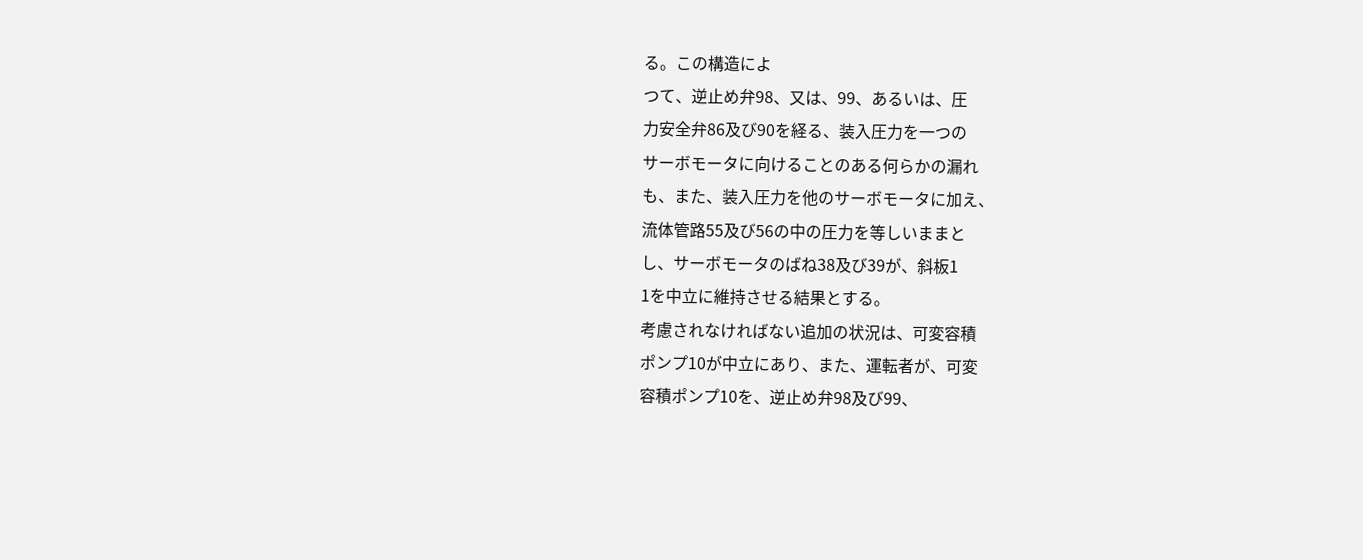る。この構造によ
つて、逆止め弁98、又は、99、あるいは、圧
力安全弁86及び90を経る、装入圧力を一つの
サーボモータに向けることのある何らかの漏れ
も、また、装入圧力を他のサーボモータに加え、
流体管路55及び56の中の圧力を等しいままと
し、サーボモータのばね38及び39が、斜板1
1を中立に維持させる結果とする。
考慮されなければない追加の状況は、可変容積
ポンプ10が中立にあり、また、運転者が、可変
容積ポンプ10を、逆止め弁98及び99、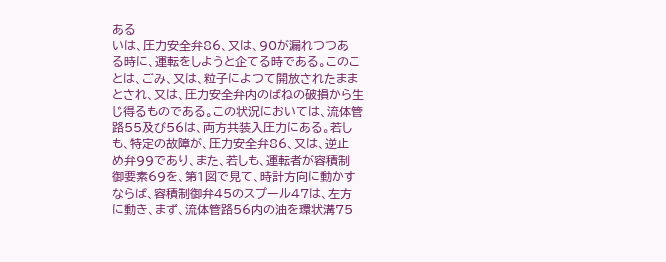ある
いは、圧力安全弁86、又は、90が漏れつつあ
る時に、運転をしようと企てる時である。このこ
とは、ごみ、又は、粒子によつて開放されたまま
とされ、又は、圧力安全弁内のばねの破損から生
じ得るものである。この状況においては、流体管
路55及び56は、両方共装入圧力にある。若し
も、特定の故障が、圧力安全弁86、又は、逆止
め弁99であり、また、若しも、運転者が容積制
御要素69を、第1図で見て、時計方向に動かす
ならば、容積制御弁45のスプール47は、左方
に動き、まず、流体管路56内の油を環状溝75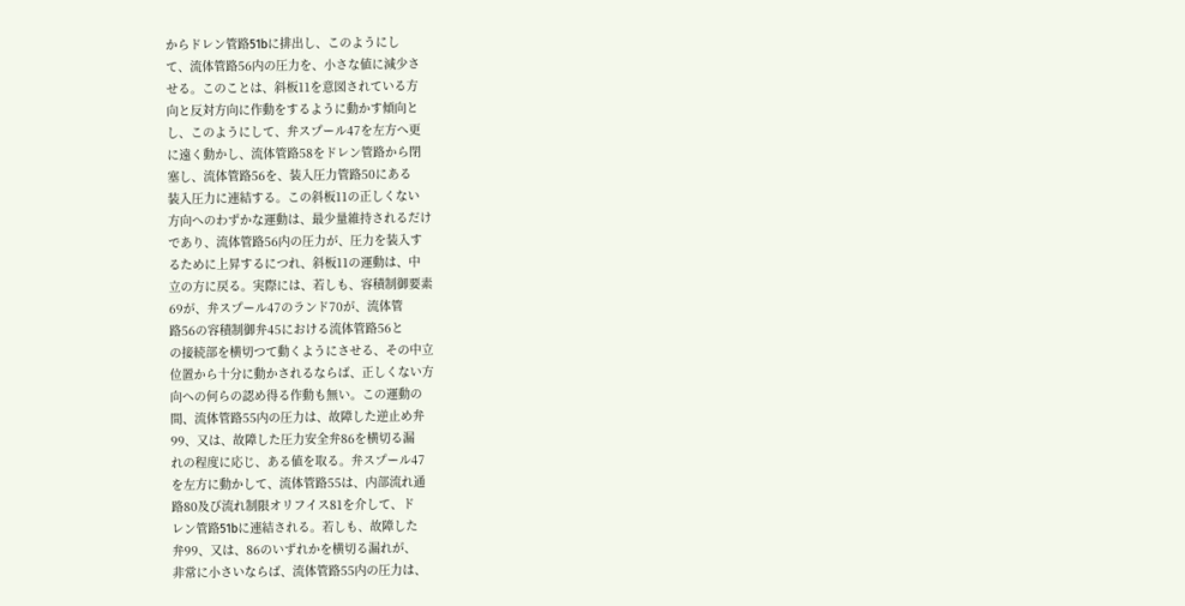からドレン管路51bに排出し、このようにし
て、流体管路56内の圧力を、小さな値に減少さ
せる。このことは、斜板11を意図されている方
向と反対方向に作動をするように動かす傾向と
し、このようにして、弁スプール47を左方へ更
に遠く動かし、流体管路58をドレン管路から閉
塞し、流体管路56を、装入圧力管路50にある
装入圧力に連結する。この斜板11の正しくない
方向へのわずかな運動は、最少量維持されるだけ
であり、流体管路56内の圧力が、圧力を装入す
るために上昇するにつれ、斜板11の運動は、中
立の方に戻る。実際には、若しも、容積制御要素
69が、弁スプール47のランド70が、流体管
路56の容積制御弁45における流体管路56と
の接続部を横切つて動くようにさせる、その中立
位置から十分に動かされるならば、正しくない方
向への何らの認め得る作動も無い。この運動の
間、流体管路55内の圧力は、故障した逆止め弁
99、又は、故障した圧力安全弁86を横切る漏
れの程度に応じ、ある値を取る。弁スプール47
を左方に動かして、流体管路55は、内部流れ通
路80及び流れ制限オリフイス81を介して、ド
レン管路51bに連結される。若しも、故障した
弁99、又は、86のいずれかを横切る漏れが、
非常に小さいならば、流体管路55内の圧力は、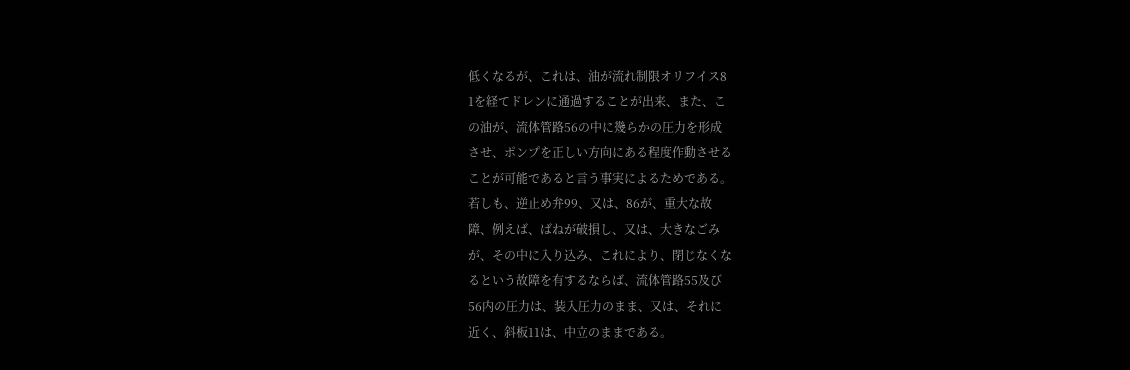低くなるが、これは、油が流れ制限オリフイス8
1を経てドレンに通過することが出来、また、こ
の油が、流体管路56の中に幾らかの圧力を形成
させ、ポンプを正しい方向にある程度作動させる
ことが可能であると言う事実によるためである。
若しも、逆止め弁99、又は、86が、重大な故
障、例えば、ばねが破損し、又は、大きなごみ
が、その中に入り込み、これにより、閉じなくな
るという故障を有するならば、流体管路55及び
56内の圧力は、装入圧力のまま、又は、それに
近く、斜板11は、中立のままである。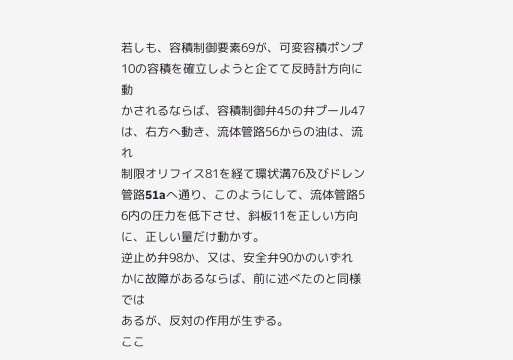若しも、容積制御要素69が、可変容積ポンプ
10の容積を確立しようと企てて反時計方向に動
かされるならば、容積制御弁45の弁プール47
は、右方へ動き、流体管路56からの油は、流れ
制限オリフイス81を経て環状溝76及びドレン
管路51aへ通り、このようにして、流体管路5
6内の圧力を低下させ、斜板11を正しい方向
に、正しい量だけ動かす。
逆止め弁98か、又は、安全弁90かのいずれ
かに故障があるならば、前に述べたのと同様では
あるが、反対の作用が生ずる。
ここ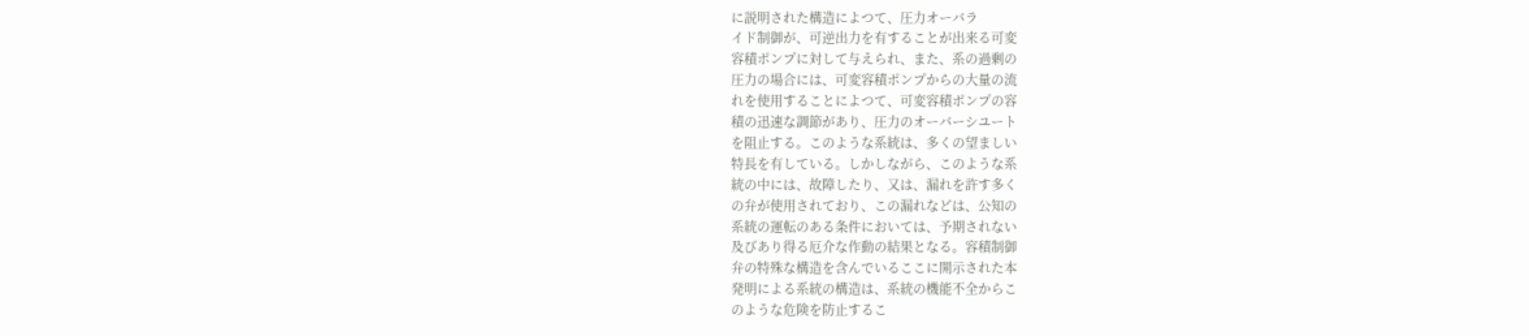に説明された構造によつて、圧力オーバラ
イド制御が、可逆出力を有することが出来る可変
容積ポンプに対して与えられ、また、系の過剰の
圧力の場合には、可変容積ポンプからの大量の流
れを使用することによつて、可変容積ポンプの容
積の迅速な調節があり、圧力のオーバーシユート
を阻止する。このような系統は、多くの望ましい
特長を有している。しかしながら、このような系
統の中には、故障したり、又は、漏れを許す多く
の弁が使用されており、この漏れなどは、公知の
系統の運転のある条件においては、予期されない
及びあり得る厄介な作動の結果となる。容積制御
弁の特殊な構造を含んでいるここに開示された本
発明による系統の構造は、系統の機能不全からこ
のような危険を防止するこ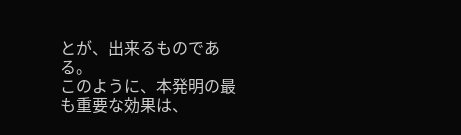とが、出来るものであ
る。
このように、本発明の最も重要な効果は、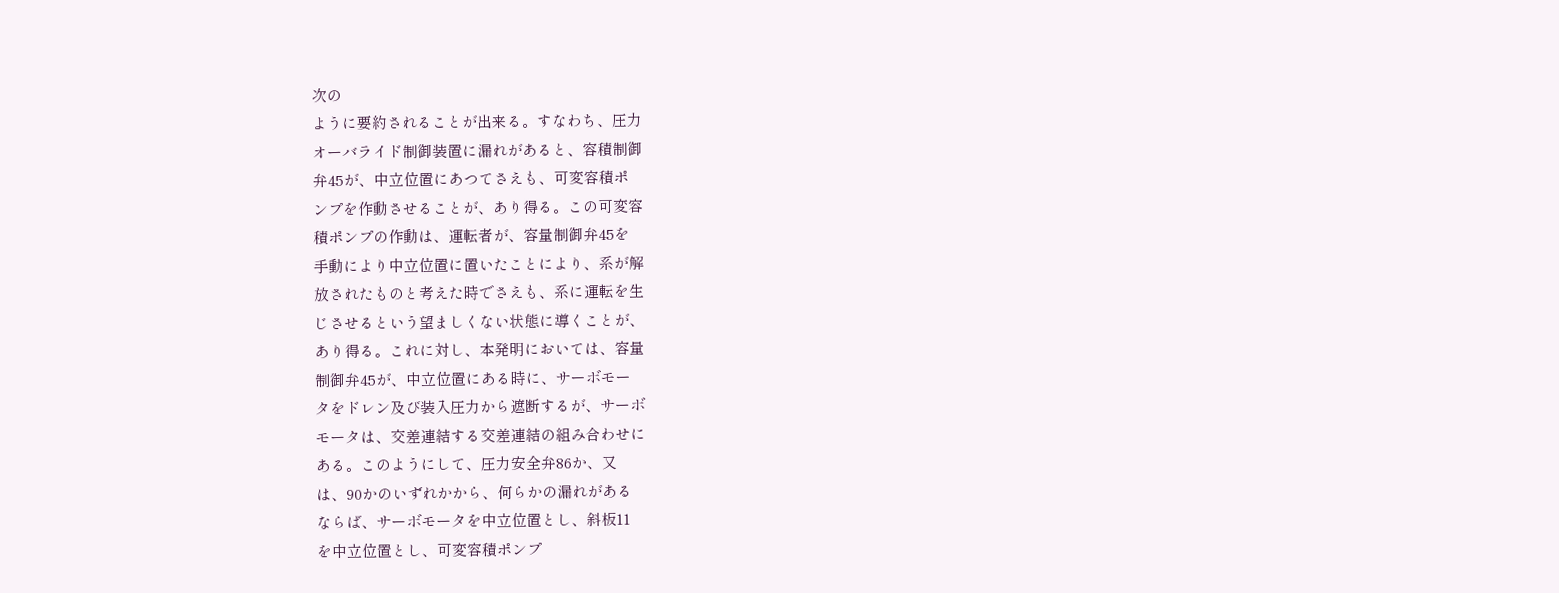次の
ように要約されることが出来る。すなわち、圧力
オーバライド制御装置に漏れがあると、容積制御
弁45が、中立位置にあつてさえも、可変容積ポ
ンプを作動させることが、あり得る。この可変容
積ポンプの作動は、運転者が、容量制御弁45を
手動により中立位置に置いたことにより、系が解
放されたものと考えた時でさえも、系に運転を生
じさせるという望ましくない状態に導くことが、
あり得る。これに対し、本発明においては、容量
制御弁45が、中立位置にある時に、サーボモー
タをドレン及び装入圧力から遮断するが、サーボ
モータは、交差連結する交差連結の組み合わせに
ある。このようにして、圧力安全弁86か、又
は、90かのいずれかから、何らかの漏れがある
ならば、サーボモータを中立位置とし、斜板11
を中立位置とし、可変容積ポンプ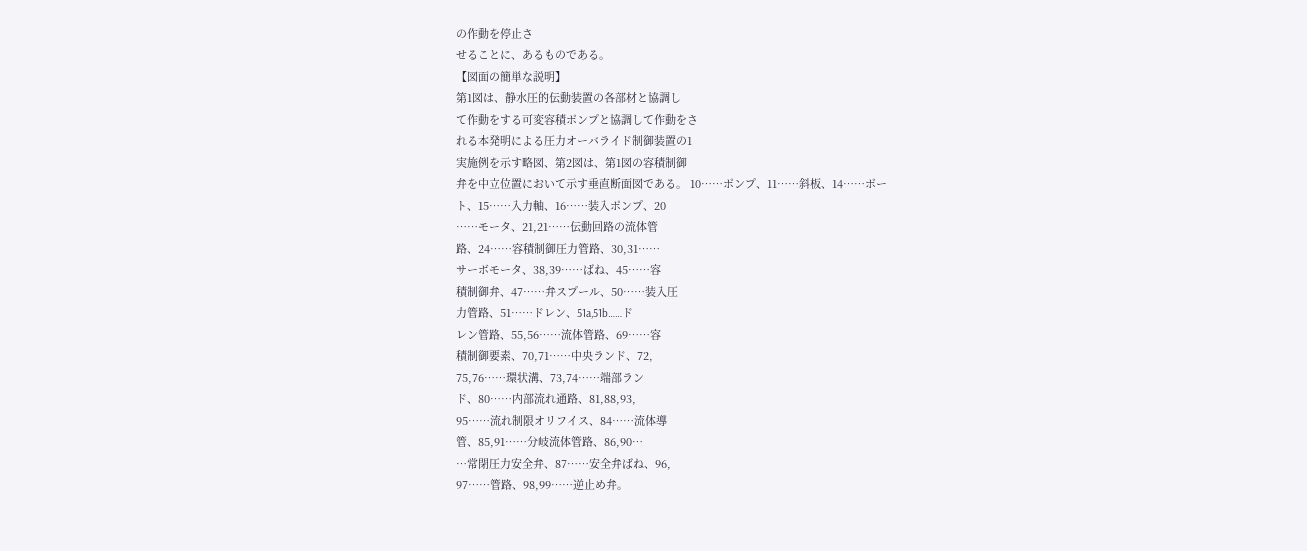の作動を停止さ
せることに、あるものである。
【図面の簡単な説明】
第1図は、静水圧的伝動装置の各部材と協調し
て作動をする可変容積ポンプと協調して作動をさ
れる本発明による圧力オーバライド制御装置の1
実施例を示す略図、第2図は、第1図の容積制御
弁を中立位置において示す垂直断面図である。 10……ポンプ、11……斜板、14……ポー
ト、15……入力軸、16……装入ポンプ、20
……モータ、21,21……伝動回路の流体管
路、24……容積制御圧力管路、30,31……
サーボモータ、38,39……ばね、45……容
積制御弁、47……弁スプール、50……装入圧
力管路、51……ドレン、51a,51b……ド
レン管路、55,56……流体管路、69……容
積制御要素、70,71……中央ランド、72,
75,76……環状溝、73,74……端部ラン
ド、80……内部流れ通路、81,88,93,
95……流れ制限オリフイス、84……流体導
管、85,91……分岐流体管路、86,90…
…常閉圧力安全弁、87……安全弁ばね、96,
97……管路、98,99……逆止め弁。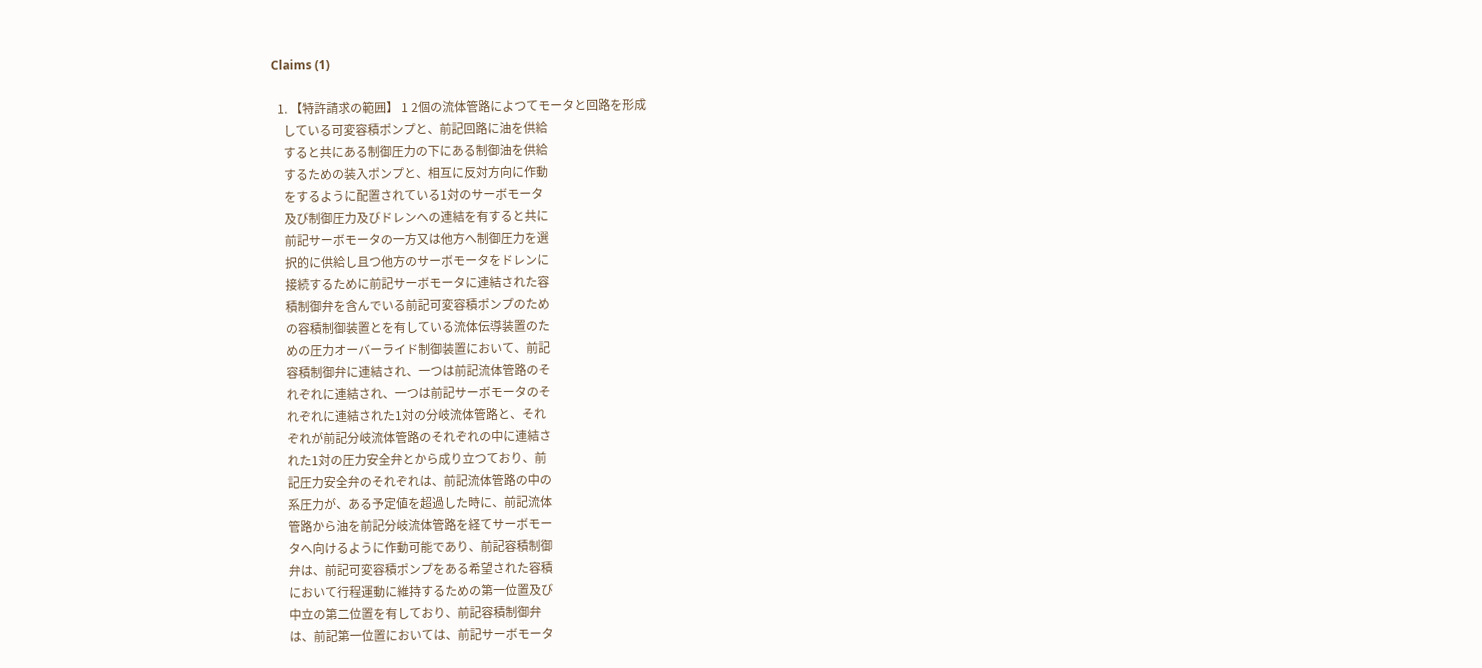Claims (1)

  1. 【特許請求の範囲】 1 2個の流体管路によつてモータと回路を形成
    している可変容積ポンプと、前記回路に油を供給
    すると共にある制御圧力の下にある制御油を供給
    するための装入ポンプと、相互に反対方向に作動
    をするように配置されている1対のサーボモータ
    及び制御圧力及びドレンへの連結を有すると共に
    前記サーボモータの一方又は他方へ制御圧力を選
    択的に供給し且つ他方のサーボモータをドレンに
    接続するために前記サーボモータに連結された容
    積制御弁を含んでいる前記可変容積ポンプのため
    の容積制御装置とを有している流体伝導装置のた
    めの圧力オーバーライド制御装置において、前記
    容積制御弁に連結され、一つは前記流体管路のそ
    れぞれに連結され、一つは前記サーボモータのそ
    れぞれに連結された1対の分岐流体管路と、それ
    ぞれが前記分岐流体管路のそれぞれの中に連結さ
    れた1対の圧力安全弁とから成り立つており、前
    記圧力安全弁のそれぞれは、前記流体管路の中の
    系圧力が、ある予定値を超過した時に、前記流体
    管路から油を前記分岐流体管路を経てサーボモー
    タへ向けるように作動可能であり、前記容積制御
    弁は、前記可変容積ポンプをある希望された容積
    において行程運動に維持するための第一位置及び
    中立の第二位置を有しており、前記容積制御弁
    は、前記第一位置においては、前記サーボモータ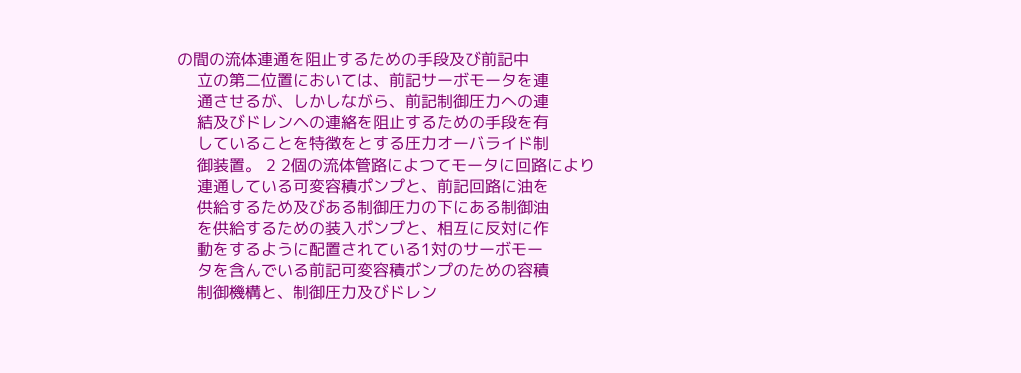の間の流体連通を阻止するための手段及び前記中
    立の第二位置においては、前記サーボモータを連
    通させるが、しかしながら、前記制御圧力への連
    結及びドレンヘの連絡を阻止するための手段を有
    していることを特徴をとする圧力オーバライド制
    御装置。 2 2個の流体管路によつてモータに回路により
    連通している可変容積ポンプと、前記回路に油を
    供給するため及びある制御圧力の下にある制御油
    を供給するための装入ポンプと、相互に反対に作
    動をするように配置されている1対のサーボモー
    タを含んでいる前記可変容積ポンプのための容積
    制御機構と、制御圧力及びドレン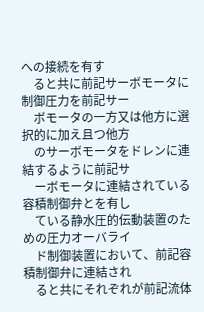への接続を有す
    ると共に前記サーボモータに制御圧力を前記サー
    ボモータの一方又は他方に選択的に加え且つ他方
    のサーボモータをドレンに連結するように前記サ
    ーボモータに連結されている容積制御弁とを有し
    ている静水圧的伝動装置のための圧力オーバライ
    ド制御装置において、前記容積制御弁に連結され
    ると共にそれぞれが前記流体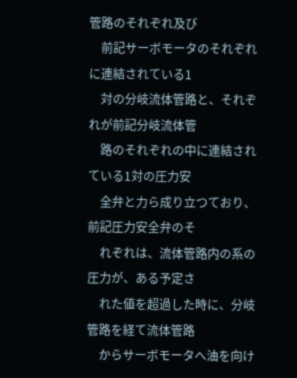管路のそれぞれ及び
    前記サーボモータのそれぞれに連結されている1
    対の分岐流体管路と、それぞれが前記分岐流体管
    路のそれぞれの中に連結されている1対の圧力安
    全弁と力ら成り立つており、前記圧力安全弁のそ
    れぞれは、流体管路内の系の圧力が、ある予定さ
    れた値を超過した時に、分岐管路を経て流体管路
    からサーボモータへ油を向け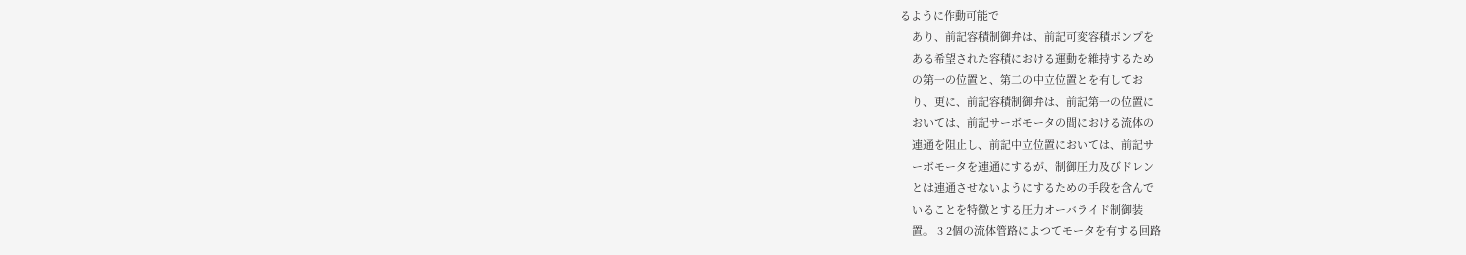るように作動可能で
    あり、前記容積制御弁は、前記可変容積ポンプを
    ある希望された容積における運動を維持するため
    の第一の位置と、第二の中立位置とを有してお
    り、更に、前記容積制御弁は、前記第一の位置に
    おいては、前記サーボモータの間における流体の
    連通を阻止し、前記中立位置においては、前記サ
    ーボモータを連通にするが、制御圧力及びドレン
    とは連通させないようにするための手段を含んで
    いることを特徴とする圧力オーバライド制御装
    置。 3 2個の流体管路によつてモータを有する回路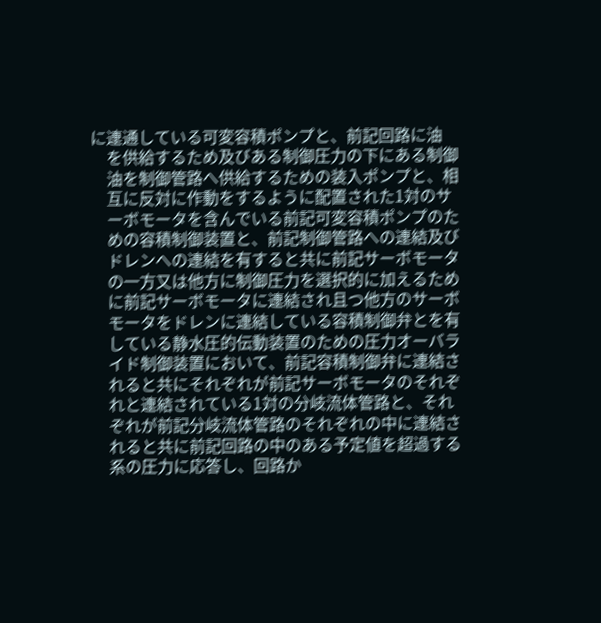に連通している可変容積ポンプと、前記回路に油
    を供給するため及びある制御圧力の下にある制御
    油を制御管路へ供給するための装入ポンプと、相
    互に反対に作動をするように配置された1対のサ
    ーボモータを含んでいる前記可変容積ポンプのた
    めの容積制御装置と、前記制御管路への連結及び
    ドレンへの連結を有すると共に前記サーボモータ
    の一方又は他方に制御圧力を選択的に加えるため
    に前記サーボモータに連結され且つ他方のサーボ
    モータをドレンに連結している容積制御弁とを有
    している静水圧的伝動装置のための圧力オーバラ
    イド制御装置において、前記容積制御弁に連結さ
    れると共にそれぞれが前記サーボモータのそれぞ
    れと連結されている1対の分岐流体管路と、それ
    ぞれが前記分岐流体管路のそれぞれの中に連結さ
    れると共に前記回路の中のある予定値を超過する
    系の圧力に応答し、回路か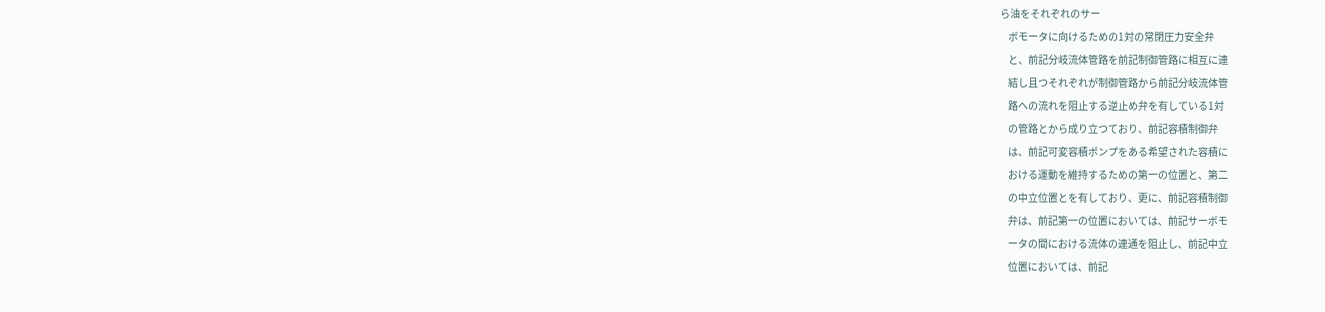ら油をそれぞれのサー
    ボモータに向けるための1対の常閉圧力安全弁
    と、前記分岐流体管路を前記制御管路に相互に連
    結し且つそれぞれが制御管路から前記分岐流体管
    路への流れを阻止する逆止め弁を有している1対
    の管路とから成り立つており、前記容積制御弁
    は、前記可変容積ポンプをある希望された容積に
    おける運動を維持するための第一の位置と、第二
    の中立位置とを有しており、更に、前記容積制御
    弁は、前記第一の位置においては、前記サーボモ
    ータの間における流体の連通を阻止し、前記中立
    位置においては、前記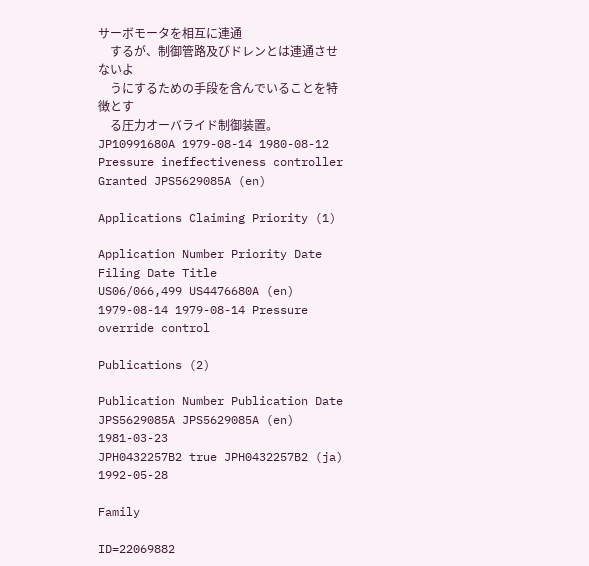サーボモータを相互に連通
    するが、制御管路及びドレンとは連通させないよ
    うにするための手段を含んでいることを特徴とす
    る圧力オーバライド制御装置。
JP10991680A 1979-08-14 1980-08-12 Pressure ineffectiveness controller Granted JPS5629085A (en)

Applications Claiming Priority (1)

Application Number Priority Date Filing Date Title
US06/066,499 US4476680A (en) 1979-08-14 1979-08-14 Pressure override control

Publications (2)

Publication Number Publication Date
JPS5629085A JPS5629085A (en) 1981-03-23
JPH0432257B2 true JPH0432257B2 (ja) 1992-05-28

Family

ID=22069882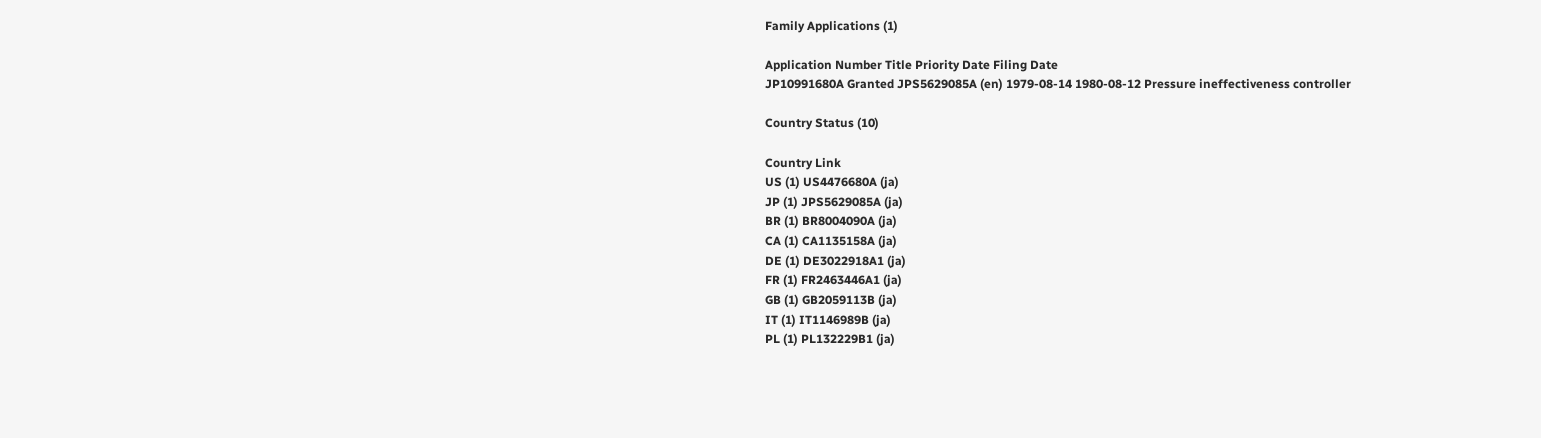Family Applications (1)

Application Number Title Priority Date Filing Date
JP10991680A Granted JPS5629085A (en) 1979-08-14 1980-08-12 Pressure ineffectiveness controller

Country Status (10)

Country Link
US (1) US4476680A (ja)
JP (1) JPS5629085A (ja)
BR (1) BR8004090A (ja)
CA (1) CA1135158A (ja)
DE (1) DE3022918A1 (ja)
FR (1) FR2463446A1 (ja)
GB (1) GB2059113B (ja)
IT (1) IT1146989B (ja)
PL (1) PL132229B1 (ja)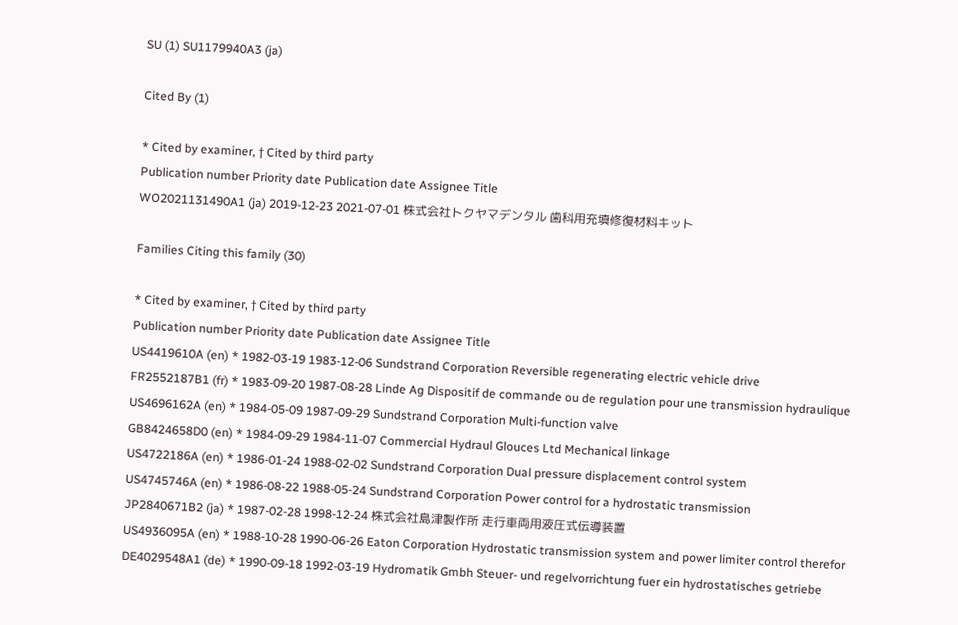SU (1) SU1179940A3 (ja)

Cited By (1)

* Cited by examiner, † Cited by third party
Publication number Priority date Publication date Assignee Title
WO2021131490A1 (ja) 2019-12-23 2021-07-01 株式会社トクヤマデンタル 歯科用充填修復材料キット

Families Citing this family (30)

* Cited by examiner, † Cited by third party
Publication number Priority date Publication date Assignee Title
US4419610A (en) * 1982-03-19 1983-12-06 Sundstrand Corporation Reversible regenerating electric vehicle drive
FR2552187B1 (fr) * 1983-09-20 1987-08-28 Linde Ag Dispositif de commande ou de regulation pour une transmission hydraulique
US4696162A (en) * 1984-05-09 1987-09-29 Sundstrand Corporation Multi-function valve
GB8424658D0 (en) * 1984-09-29 1984-11-07 Commercial Hydraul Glouces Ltd Mechanical linkage
US4722186A (en) * 1986-01-24 1988-02-02 Sundstrand Corporation Dual pressure displacement control system
US4745746A (en) * 1986-08-22 1988-05-24 Sundstrand Corporation Power control for a hydrostatic transmission
JP2840671B2 (ja) * 1987-02-28 1998-12-24 株式会社島津製作所 走行車両用液圧式伝導装置
US4936095A (en) * 1988-10-28 1990-06-26 Eaton Corporation Hydrostatic transmission system and power limiter control therefor
DE4029548A1 (de) * 1990-09-18 1992-03-19 Hydromatik Gmbh Steuer- und regelvorrichtung fuer ein hydrostatisches getriebe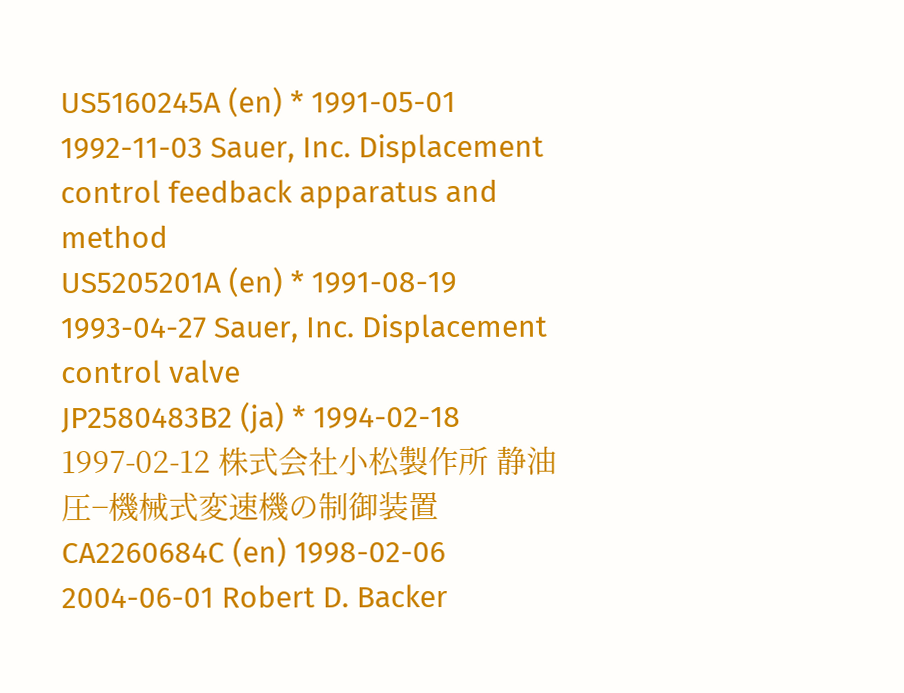US5160245A (en) * 1991-05-01 1992-11-03 Sauer, Inc. Displacement control feedback apparatus and method
US5205201A (en) * 1991-08-19 1993-04-27 Sauer, Inc. Displacement control valve
JP2580483B2 (ja) * 1994-02-18 1997-02-12 株式会社小松製作所 静油圧−機械式変速機の制御装置
CA2260684C (en) 1998-02-06 2004-06-01 Robert D. Backer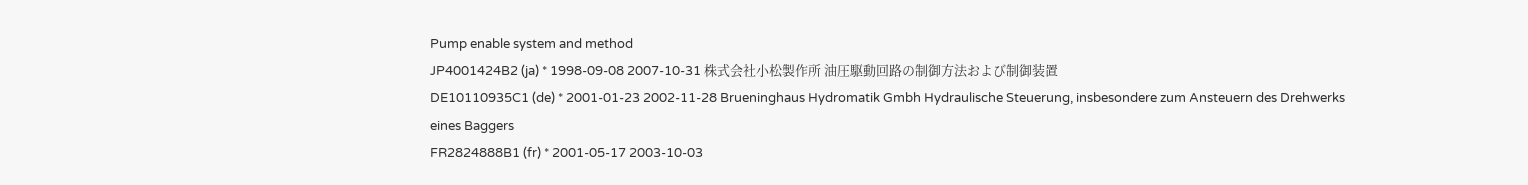Pump enable system and method
JP4001424B2 (ja) * 1998-09-08 2007-10-31 株式会社小松製作所 油圧駆動回路の制御方法および制御装置
DE10110935C1 (de) * 2001-01-23 2002-11-28 Brueninghaus Hydromatik Gmbh Hydraulische Steuerung, insbesondere zum Ansteuern des Drehwerks eines Baggers
FR2824888B1 (fr) * 2001-05-17 2003-10-03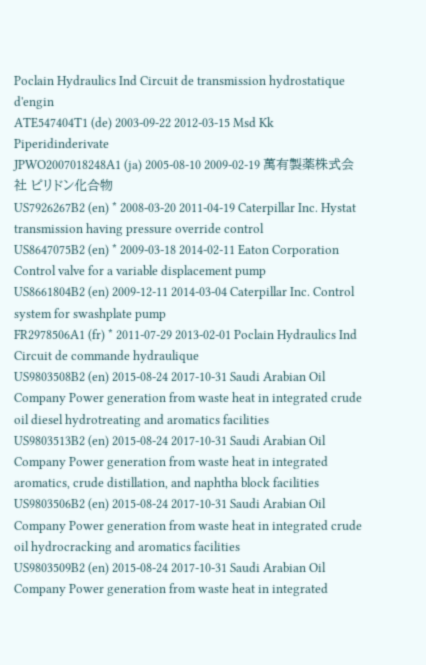Poclain Hydraulics Ind Circuit de transmission hydrostatique d'engin
ATE547404T1 (de) 2003-09-22 2012-03-15 Msd Kk Piperidinderivate
JPWO2007018248A1 (ja) 2005-08-10 2009-02-19 萬有製薬株式会社 ピリドン化合物
US7926267B2 (en) * 2008-03-20 2011-04-19 Caterpillar Inc. Hystat transmission having pressure override control
US8647075B2 (en) * 2009-03-18 2014-02-11 Eaton Corporation Control valve for a variable displacement pump
US8661804B2 (en) 2009-12-11 2014-03-04 Caterpillar Inc. Control system for swashplate pump
FR2978506A1 (fr) * 2011-07-29 2013-02-01 Poclain Hydraulics Ind Circuit de commande hydraulique
US9803508B2 (en) 2015-08-24 2017-10-31 Saudi Arabian Oil Company Power generation from waste heat in integrated crude oil diesel hydrotreating and aromatics facilities
US9803513B2 (en) 2015-08-24 2017-10-31 Saudi Arabian Oil Company Power generation from waste heat in integrated aromatics, crude distillation, and naphtha block facilities
US9803506B2 (en) 2015-08-24 2017-10-31 Saudi Arabian Oil Company Power generation from waste heat in integrated crude oil hydrocracking and aromatics facilities
US9803509B2 (en) 2015-08-24 2017-10-31 Saudi Arabian Oil Company Power generation from waste heat in integrated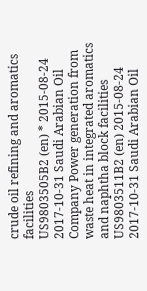crude oil refining and aromatics facilities
US9803505B2 (en) * 2015-08-24 2017-10-31 Saudi Arabian Oil Company Power generation from waste heat in integrated aromatics and naphtha block facilities
US9803511B2 (en) 2015-08-24 2017-10-31 Saudi Arabian Oil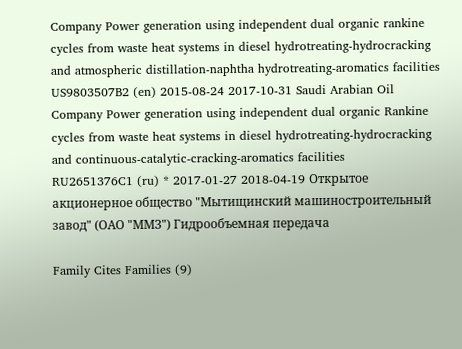Company Power generation using independent dual organic rankine cycles from waste heat systems in diesel hydrotreating-hydrocracking and atmospheric distillation-naphtha hydrotreating-aromatics facilities
US9803507B2 (en) 2015-08-24 2017-10-31 Saudi Arabian Oil Company Power generation using independent dual organic Rankine cycles from waste heat systems in diesel hydrotreating-hydrocracking and continuous-catalytic-cracking-aromatics facilities
RU2651376C1 (ru) * 2017-01-27 2018-04-19 Открытое акционерное общество "Мытищинский машиностроительный завод" (ОАО "ММЗ") Гидрообъемная передача

Family Cites Families (9)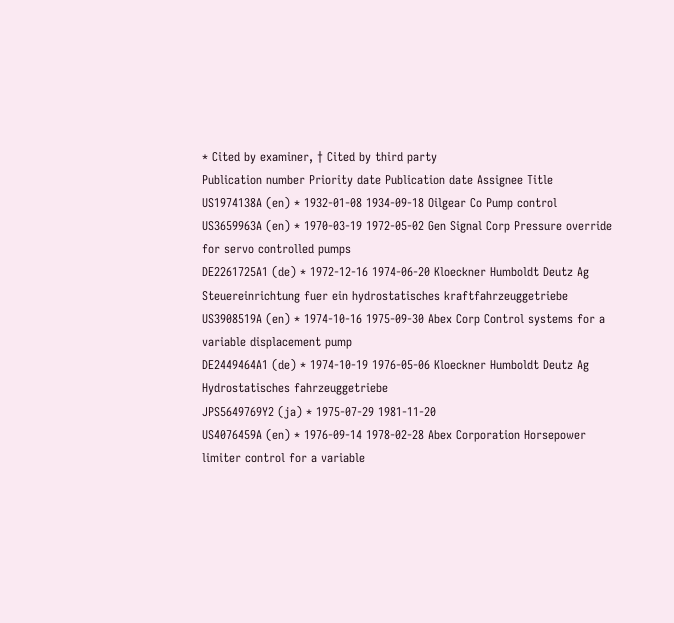* Cited by examiner, † Cited by third party
Publication number Priority date Publication date Assignee Title
US1974138A (en) * 1932-01-08 1934-09-18 Oilgear Co Pump control
US3659963A (en) * 1970-03-19 1972-05-02 Gen Signal Corp Pressure override for servo controlled pumps
DE2261725A1 (de) * 1972-12-16 1974-06-20 Kloeckner Humboldt Deutz Ag Steuereinrichtung fuer ein hydrostatisches kraftfahrzeuggetriebe
US3908519A (en) * 1974-10-16 1975-09-30 Abex Corp Control systems for a variable displacement pump
DE2449464A1 (de) * 1974-10-19 1976-05-06 Kloeckner Humboldt Deutz Ag Hydrostatisches fahrzeuggetriebe
JPS5649769Y2 (ja) * 1975-07-29 1981-11-20
US4076459A (en) * 1976-09-14 1978-02-28 Abex Corporation Horsepower limiter control for a variable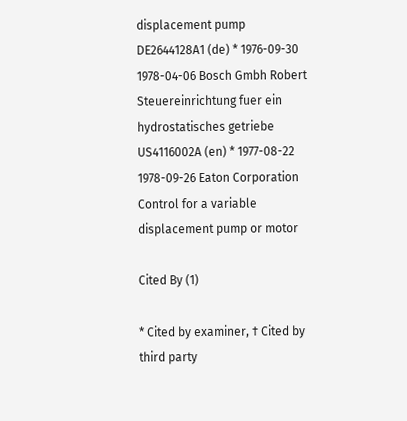displacement pump
DE2644128A1 (de) * 1976-09-30 1978-04-06 Bosch Gmbh Robert Steuereinrichtung fuer ein hydrostatisches getriebe
US4116002A (en) * 1977-08-22 1978-09-26 Eaton Corporation Control for a variable displacement pump or motor

Cited By (1)

* Cited by examiner, † Cited by third party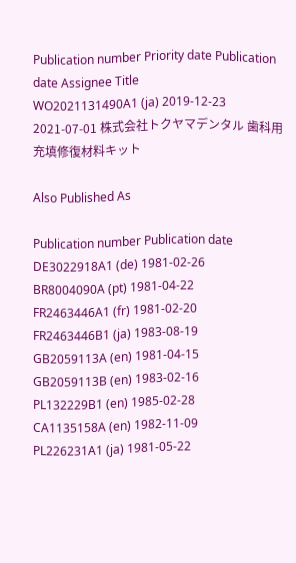Publication number Priority date Publication date Assignee Title
WO2021131490A1 (ja) 2019-12-23 2021-07-01 株式会社トクヤマデンタル 歯科用充填修復材料キット

Also Published As

Publication number Publication date
DE3022918A1 (de) 1981-02-26
BR8004090A (pt) 1981-04-22
FR2463446A1 (fr) 1981-02-20
FR2463446B1 (ja) 1983-08-19
GB2059113A (en) 1981-04-15
GB2059113B (en) 1983-02-16
PL132229B1 (en) 1985-02-28
CA1135158A (en) 1982-11-09
PL226231A1 (ja) 1981-05-22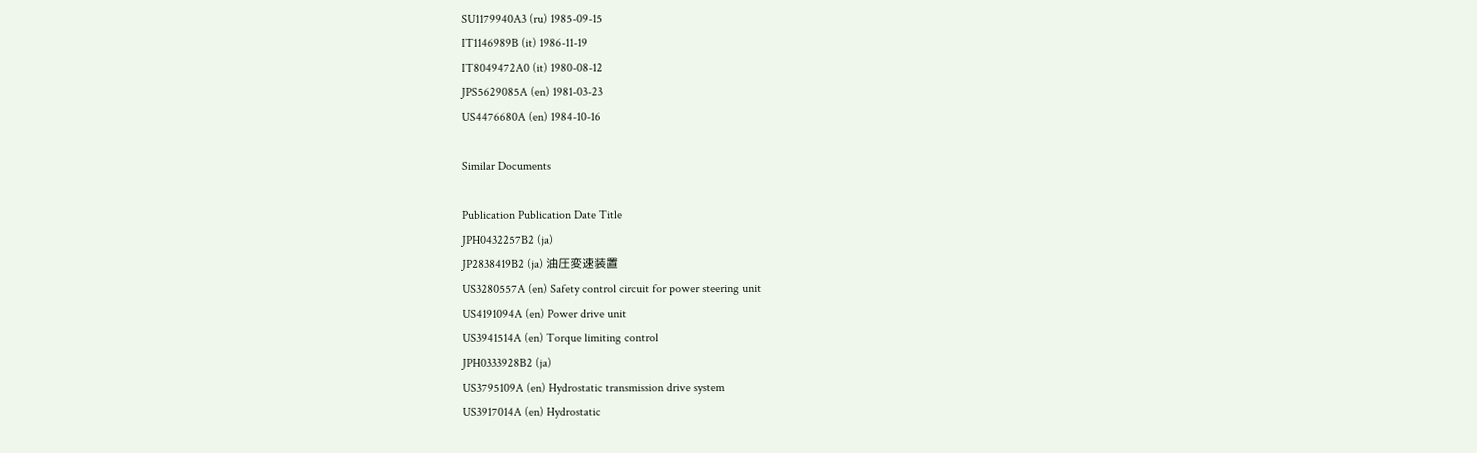SU1179940A3 (ru) 1985-09-15
IT1146989B (it) 1986-11-19
IT8049472A0 (it) 1980-08-12
JPS5629085A (en) 1981-03-23
US4476680A (en) 1984-10-16

Similar Documents

Publication Publication Date Title
JPH0432257B2 (ja)
JP2838419B2 (ja) 油圧変速装置
US3280557A (en) Safety control circuit for power steering unit
US4191094A (en) Power drive unit
US3941514A (en) Torque limiting control
JPH0333928B2 (ja)
US3795109A (en) Hydrostatic transmission drive system
US3917014A (en) Hydrostatic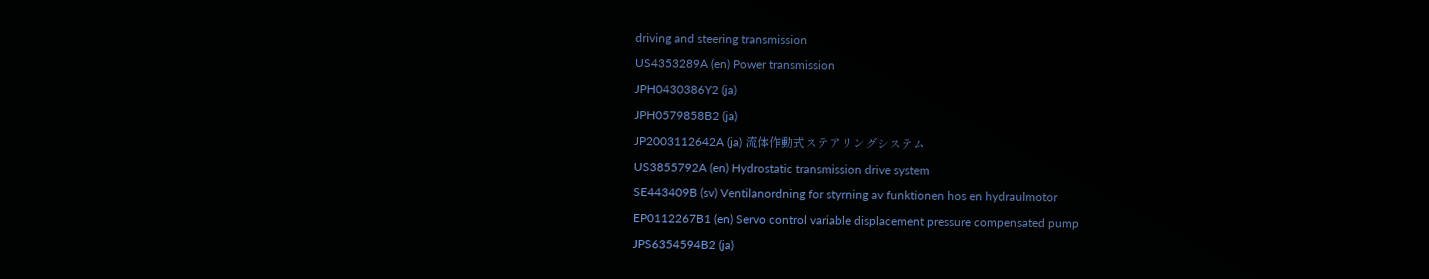driving and steering transmission
US4353289A (en) Power transmission
JPH0430386Y2 (ja)
JPH0579858B2 (ja)
JP2003112642A (ja) 流体作動式ステアリングシステム
US3855792A (en) Hydrostatic transmission drive system
SE443409B (sv) Ventilanordning for styrning av funktionen hos en hydraulmotor
EP0112267B1 (en) Servo control variable displacement pressure compensated pump
JPS6354594B2 (ja)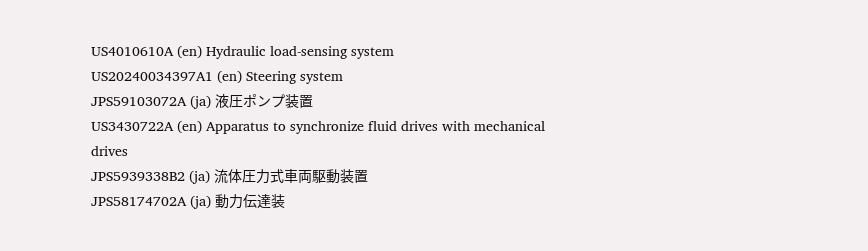US4010610A (en) Hydraulic load-sensing system
US20240034397A1 (en) Steering system
JPS59103072A (ja) 液圧ポンプ装置
US3430722A (en) Apparatus to synchronize fluid drives with mechanical drives
JPS5939338B2 (ja) 流体圧力式車両駆動装置
JPS58174702A (ja) 動力伝達装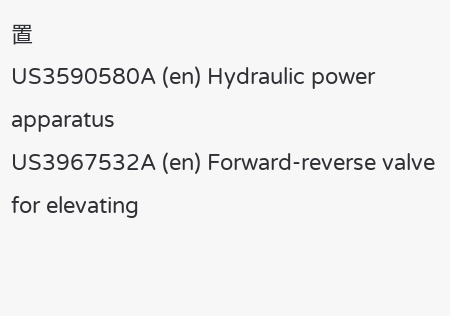置
US3590580A (en) Hydraulic power apparatus
US3967532A (en) Forward-reverse valve for elevating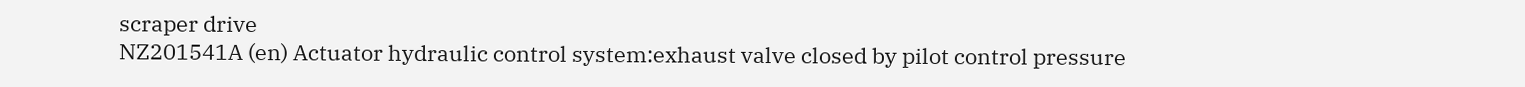scraper drive
NZ201541A (en) Actuator hydraulic control system:exhaust valve closed by pilot control pressure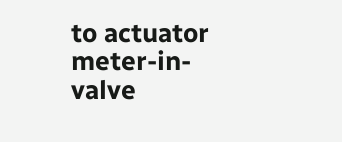to actuator meter-in-valve